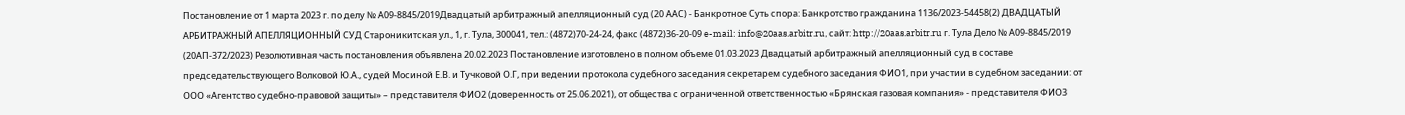Постановление от 1 марта 2023 г. по делу № А09-8845/2019Двадцатый арбитражный апелляционный суд (20 ААС) - Банкротное Суть спора: Банкротство гражданина 1136/2023-54458(2) ДВАДЦАТЫЙ АРБИТРАЖНЫЙ АПЕЛЛЯЦИОННЫЙ СУД Староникитская ул., 1, г. Тула, 300041, тел.: (4872)70-24-24, факс (4872)36-20-09 e-mail: info@20aas.arbitr.ru, сайт: http://20aas.arbitr.ru г. Тула Дело № А09-8845/2019 (20АП-372/2023) Резолютивная часть постановления объявлена 20.02.2023 Постановление изготовлено в полном объеме 01.03.2023 Двадцатый арбитражный апелляционный суд в составе председательствующего Волковой Ю.А., судей Мосиной Е.В. и Тучковой О.Г, при ведении протокола судебного заседания секретарем судебного заседания ФИО1, при участии в судебном заседании: от ООО «Агентство судебно-правовой защиты» – представителя ФИО2 (доверенность от 25.06.2021), от общества с ограниченной ответственностью «Брянская газовая компания» - представителя ФИО3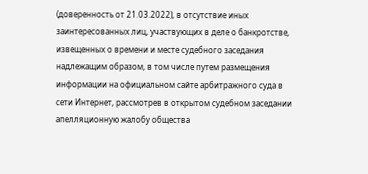(доверенность от 21.03.2022), в отсутствие иных заинтересованных лиц, участвующих в деле о банкротстве, извещенных о времени и месте судебного заседания надлежащим образом, в том числе путем размещения информации на официальном сайте арбитражного суда в сети Интернет, рассмотрев в открытом судебном заседании апелляционную жалобу общества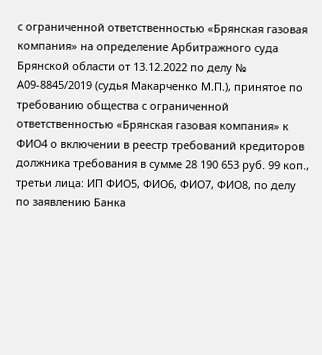с ограниченной ответственностью «Брянская газовая компания» на определение Арбитражного суда Брянской области от 13.12.2022 по делу № А09-8845/2019 (судья Макарченко М.П.), принятое по требованию общества с ограниченной ответственностью «Брянская газовая компания» к ФИО4 о включении в реестр требований кредиторов должника требования в сумме 28 190 653 руб. 99 коп., третьи лица: ИП ФИО5, ФИО6, ФИО7, ФИО8, по делу по заявлению Банка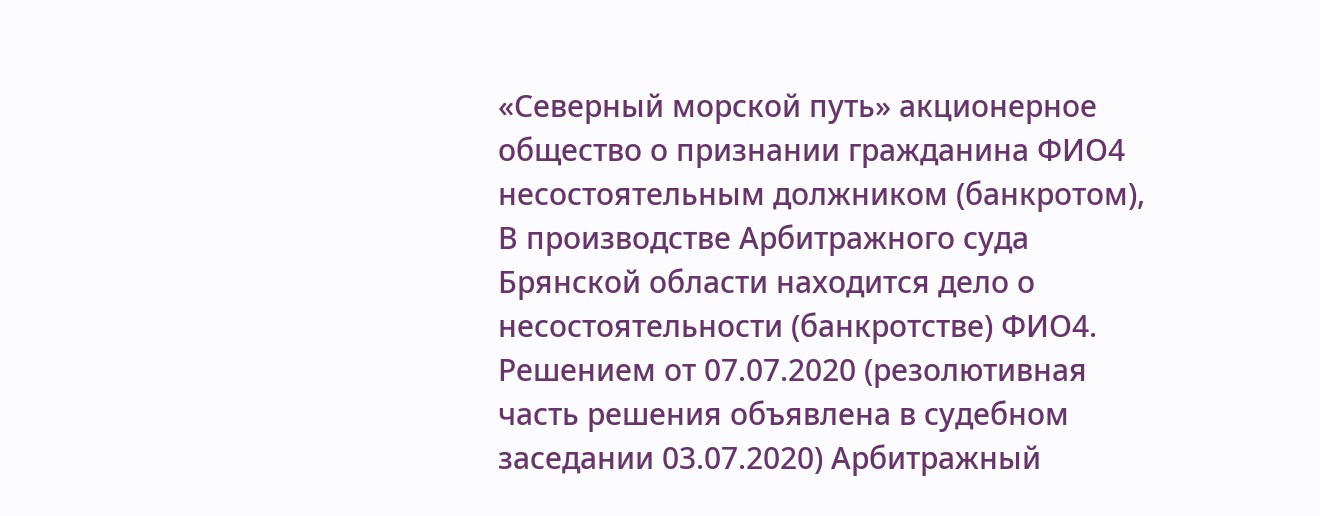«Северный морской путь» акционерное общество о признании гражданина ФИО4 несостоятельным должником (банкротом), В производстве Арбитражного суда Брянской области находится дело о несостоятельности (банкротстве) ФИО4. Решением от 07.07.2020 (резолютивная часть решения объявлена в судебном заседании 03.07.2020) Арбитражный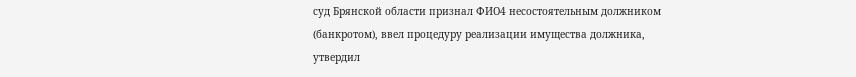суд Брянской области признал ФИО4 несостоятельным должником (банкротом), ввел процедуру реализации имущества должника, утвердил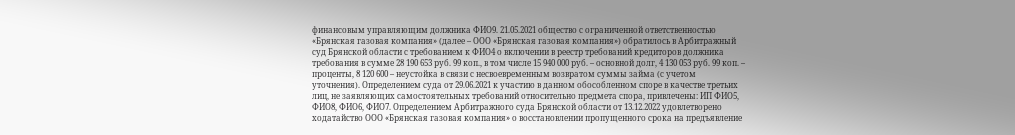финансовым управляющим должника ФИО9. 21.05.2021 общество с ограниченной ответственностью «Брянская газовая компания» (далее – ООО «Брянская газовая компания») обратилось в Арбитражный суд Брянской области с требованием к ФИО4 о включении в реестр требований кредиторов должника требования в сумме 28 190 653 руб. 99 коп., в том числе 15 940 000 руб. – основной долг, 4 130 053 руб. 99 коп. – проценты, 8 120 600 – неустойка в связи с несвоевременным возвратом суммы займа (с учетом уточнения). Определением суда от 29.06.2021 к участию в данном обособленном споре в качестве третьих лиц, не заявляющих самостоятельных требований относительно предмета спора, привлечены: ИП ФИО5, ФИО8, ФИО6, ФИО7. Определением Арбитражного суда Брянской области от 13.12.2022 удовлетворено ходатайство ООО «Брянская газовая компания» о восстановлении пропущенного срока на предъявление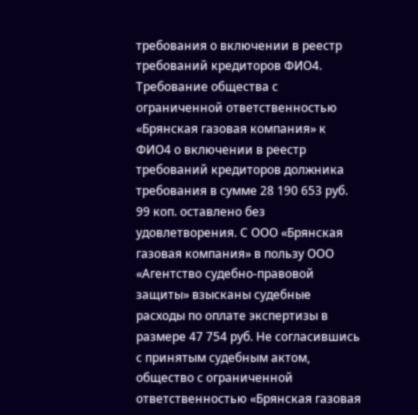требования о включении в реестр требований кредиторов ФИО4. Требование общества с ограниченной ответственностью «Брянская газовая компания» к ФИО4 о включении в реестр требований кредиторов должника требования в сумме 28 190 653 руб. 99 коп. оставлено без удовлетворения. С ООО «Брянская газовая компания» в пользу ООО «Агентство судебно-правовой защиты» взысканы судебные расходы по оплате экспертизы в размере 47 754 руб. Не согласившись с принятым судебным актом, общество с ограниченной ответственностью «Брянская газовая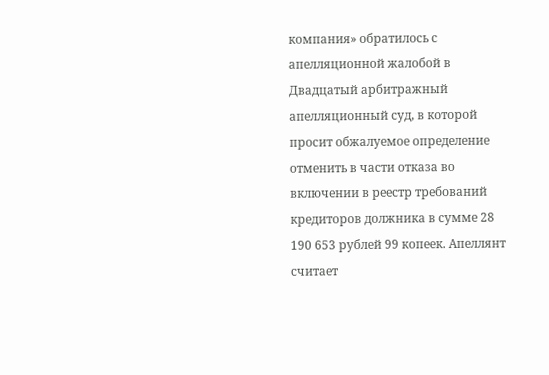компания» обратилось с апелляционной жалобой в Двадцатый арбитражный апелляционный суд, в которой просит обжалуемое определение отменить в части отказа во включении в реестр требований кредиторов должника в сумме 28 190 653 рублей 99 копеек. Апеллянт считает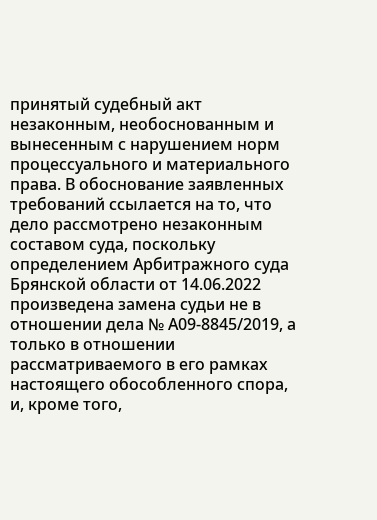принятый судебный акт незаконным, необоснованным и вынесенным с нарушением норм процессуального и материального права. В обоснование заявленных требований ссылается на то, что дело рассмотрено незаконным составом суда, поскольку определением Арбитражного суда Брянской области от 14.06.2022 произведена замена судьи не в отношении дела № А09-8845/2019, а только в отношении рассматриваемого в его рамках настоящего обособленного спора, и, кроме того,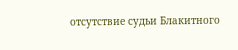отсутствие судьи Блакитного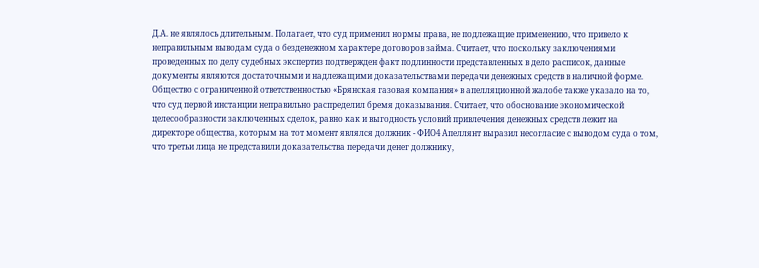Д.А. не являлось длительным. Полагает, что суд применил нормы права, не подлежащие применению, что привело к неправильным выводам суда о безденежном характере договоров займа. Считает, что поскольку заключениями проведенных по делу судебных экспертиз подтвержден факт подлинности представленных в дело расписок, данные документы являются достаточными и надлежащими доказательствами передачи денежных средств в наличной форме. Общество с ограниченной ответственностью «Брянская газовая компания» в апелляционной жалобе также указало на то, что суд первой инстанции неправильно распределил бремя доказывания. Считает, что обоснование экономической целесообразности заключенных сделок, равно как и выгодность условий привлечения денежных средств лежит на директоре общества, которым на тот момент являлся должник - ФИО4 Апеллянт выразил несогласие с выводом суда о том, что третьи лица не представили доказательства передачи денег должнику,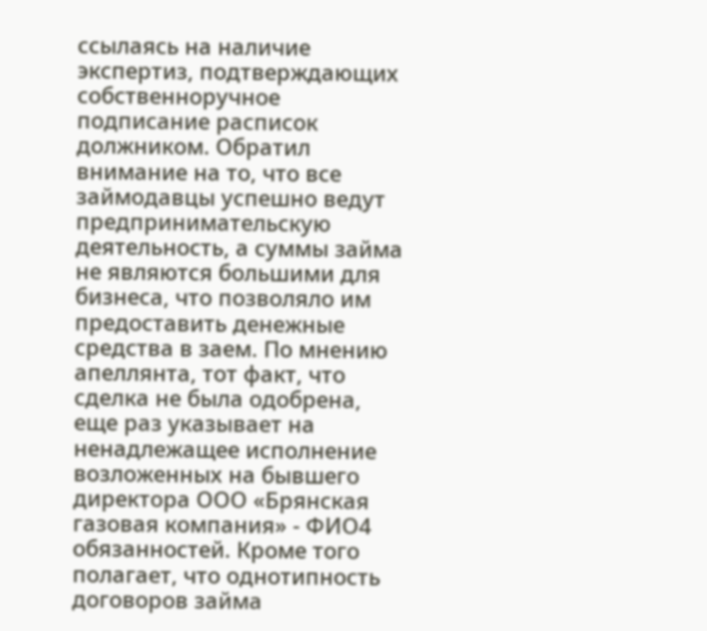ссылаясь на наличие экспертиз, подтверждающих собственноручное подписание расписок должником. Обратил внимание на то, что все займодавцы успешно ведут предпринимательскую деятельность, а суммы займа не являются большими для бизнеса, что позволяло им предоставить денежные средства в заем. По мнению апеллянта, тот факт, что сделка не была одобрена, еще раз указывает на ненадлежащее исполнение возложенных на бывшего директора ООО «Брянская газовая компания» - ФИО4 обязанностей. Кроме того полагает, что однотипность договоров займа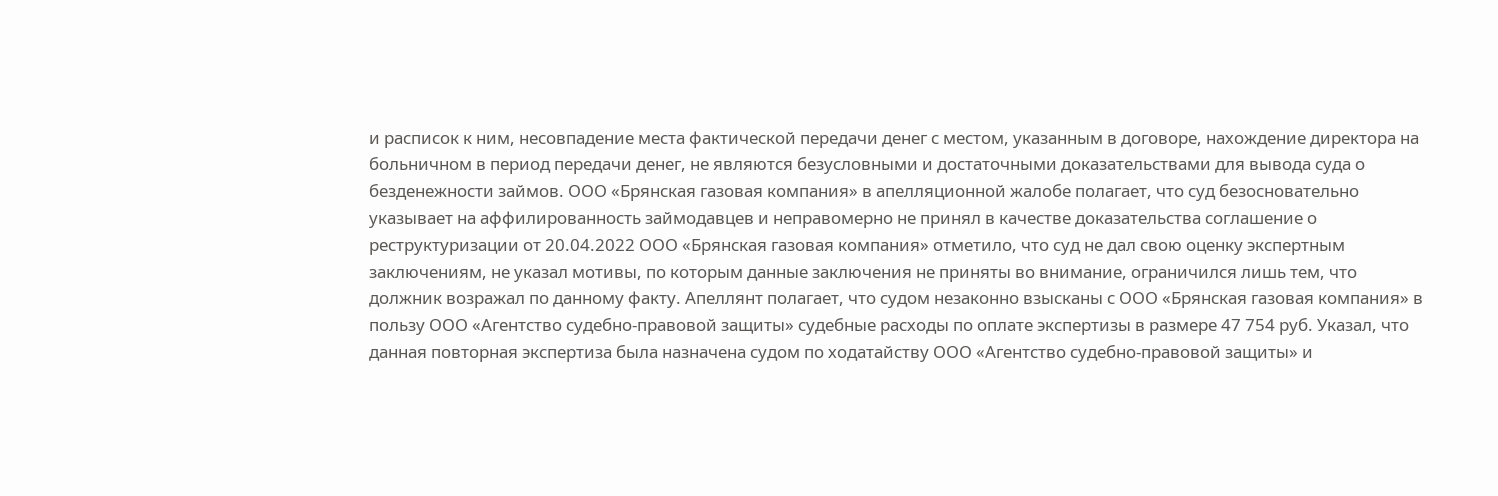и расписок к ним, несовпадение места фактической передачи денег с местом, указанным в договоре, нахождение директора на больничном в период передачи денег, не являются безусловными и достаточными доказательствами для вывода суда о безденежности займов. ООО «Брянская газовая компания» в апелляционной жалобе полагает, что суд безосновательно указывает на аффилированность займодавцев и неправомерно не принял в качестве доказательства соглашение о реструктуризации от 20.04.2022 ООО «Брянская газовая компания» отметило, что суд не дал свою оценку экспертным заключениям, не указал мотивы, по которым данные заключения не приняты во внимание, ограничился лишь тем, что должник возражал по данному факту. Апеллянт полагает, что судом незаконно взысканы с ООО «Брянская газовая компания» в пользу ООО «Агентство судебно-правовой защиты» судебные расходы по оплате экспертизы в размере 47 754 руб. Указал, что данная повторная экспертиза была назначена судом по ходатайству ООО «Агентство судебно-правовой защиты» и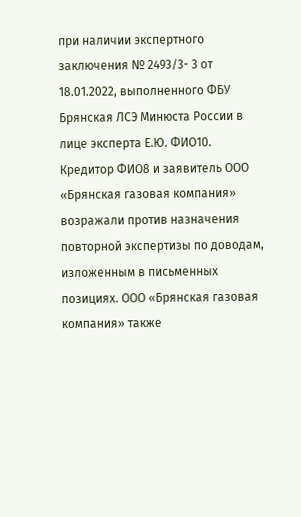при наличии экспертного заключения № 2493/3- 3 от 18.01.2022, выполненного ФБУ Брянская ЛСЭ Минюста России в лице эксперта Е.Ю. ФИО10. Кредитор ФИО8 и заявитель ООО «Брянская газовая компания» возражали против назначения повторной экспертизы по доводам, изложенным в письменных позициях. ООО «Брянская газовая компания» также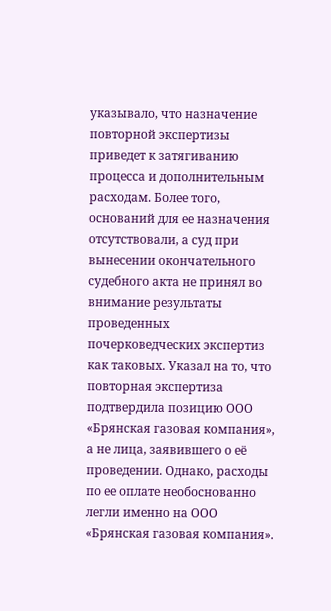указывало, что назначение повторной экспертизы приведет к затягиванию процесса и дополнительным расходам. Более того, оснований для ее назначения отсутствовали, а суд при вынесении окончательного судебного акта не принял во внимание результаты проведенных почерковедческих экспертиз как таковых. Указал на то, что повторная экспертиза подтвердила позицию ООО «Брянская газовая компания», а не лица, заявившего о её проведении. Однако, расходы по ее оплате необоснованно легли именно на ООО «Брянская газовая компания».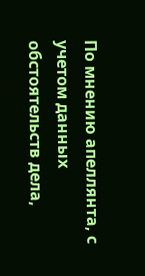По мнению апеллянта, с учетом данных обстоятельств дела,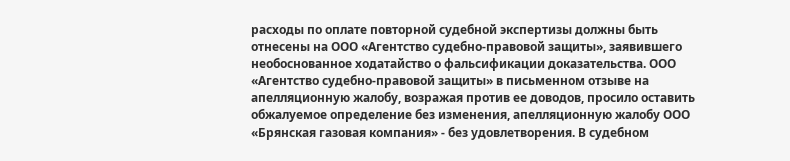расходы по оплате повторной судебной экспертизы должны быть отнесены на ООО «Агентство судебно-правовой защиты», заявившего необоснованное ходатайство о фальсификации доказательства. ООО «Агентство судебно-правовой защиты» в письменном отзыве на апелляционную жалобу, возражая против ее доводов, просило оставить обжалуемое определение без изменения, апелляционную жалобу ООО «Брянская газовая компания» - без удовлетворения. В судебном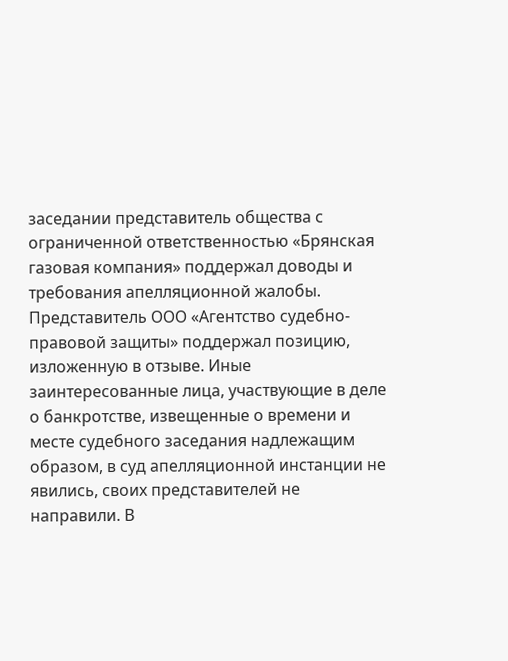заседании представитель общества с ограниченной ответственностью «Брянская газовая компания» поддержал доводы и требования апелляционной жалобы. Представитель ООО «Агентство судебно-правовой защиты» поддержал позицию, изложенную в отзыве. Иные заинтересованные лица, участвующие в деле о банкротстве, извещенные о времени и месте судебного заседания надлежащим образом, в суд апелляционной инстанции не явились, своих представителей не направили. В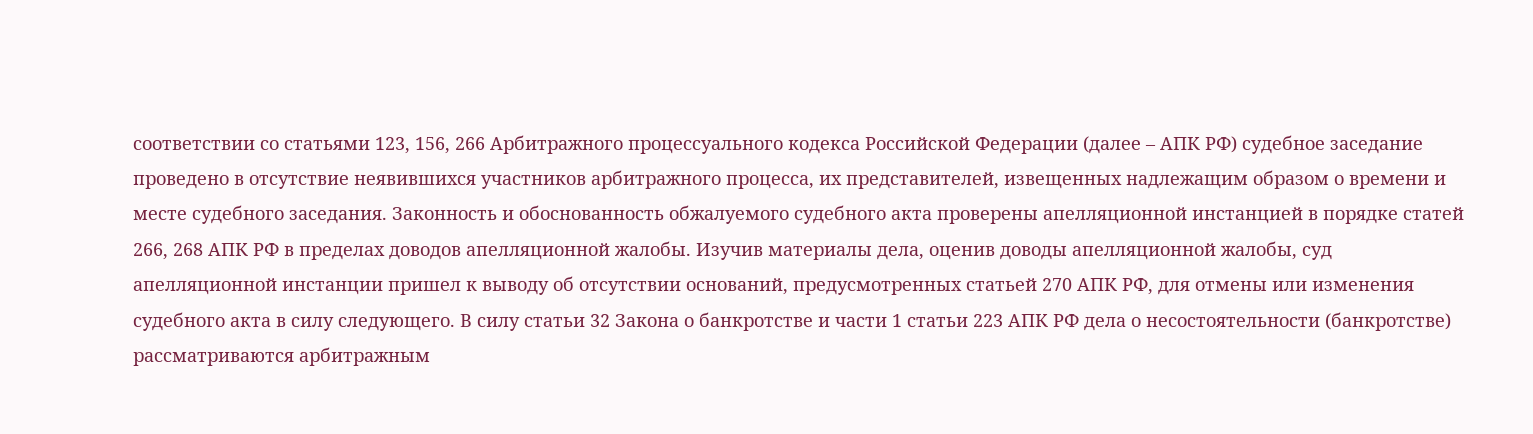соответствии со статьями 123, 156, 266 Арбитражного процессуального кодекса Российской Федерации (далее – АПК РФ) судебное заседание проведено в отсутствие неявившихся участников арбитражного процесса, их представителей, извещенных надлежащим образом о времени и месте судебного заседания. Законность и обоснованность обжалуемого судебного акта проверены апелляционной инстанцией в порядке статей 266, 268 АПК РФ в пределах доводов апелляционной жалобы. Изучив материалы дела, оценив доводы апелляционной жалобы, суд апелляционной инстанции пришел к выводу об отсутствии оснований, предусмотренных статьей 270 АПК РФ, для отмены или изменения судебного акта в силу следующего. В силу статьи 32 Закона о банкротстве и части 1 статьи 223 АПК РФ дела о несостоятельности (банкротстве) рассматриваются арбитражным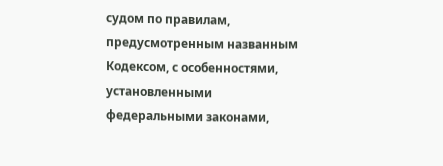судом по правилам, предусмотренным названным Кодексом, с особенностями, установленными федеральными законами,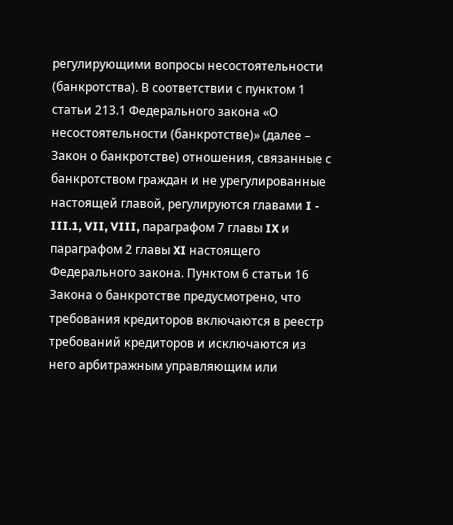регулирующими вопросы несостоятельности (банкротства). В соответствии с пунктом 1 статьи 213.1 Федерального закона «О несостоятельности (банкротстве)» (далее – Закон о банкротстве) отношения, связанные с банкротством граждан и не урегулированные настоящей главой, регулируются главами I - III.1, VII, VIII, параграфом 7 главы IX и параграфом 2 главы XI настоящего Федерального закона. Пунктом 6 статьи 16 Закона о банкротстве предусмотрено, что требования кредиторов включаются в реестр требований кредиторов и исключаются из него арбитражным управляющим или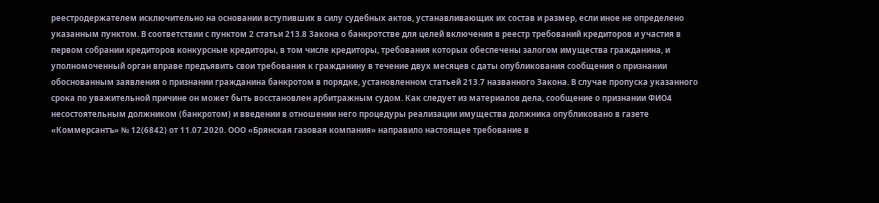реестродержателем исключительно на основании вступивших в силу судебных актов, устанавливающих их состав и размер, если иное не определено указанным пунктом. В соответствии с пунктом 2 статьи 213.8 Закона о банкротстве для целей включения в реестр требований кредиторов и участия в первом собрании кредиторов конкурсные кредиторы, в том числе кредиторы, требования которых обеспечены залогом имущества гражданина, и уполномоченный орган вправе предъявить свои требования к гражданину в течение двух месяцев с даты опубликования сообщения о признании обоснованным заявления о признании гражданина банкротом в порядке, установленном статьей 213.7 названного Закона. В случае пропуска указанного срока по уважительной причине он может быть восстановлен арбитражным судом. Как следует из материалов дела, сообщение о признании ФИО4 несостоятельным должником (банкротом) и введении в отношении него процедуры реализации имущества должника опубликовано в газете «Коммерсантъ» № 12(6842) от 11.07.2020. ООО «Брянская газовая компания» направило настоящее требование в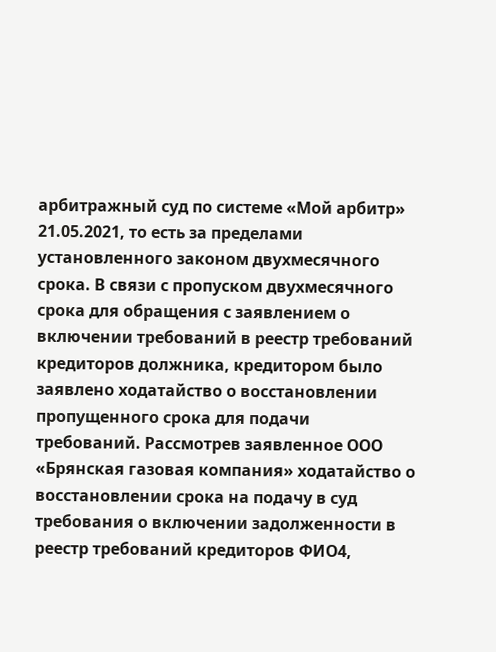арбитражный суд по системе «Мой арбитр» 21.05.2021, то есть за пределами установленного законом двухмесячного срока. В связи с пропуском двухмесячного срока для обращения с заявлением о включении требований в реестр требований кредиторов должника, кредитором было заявлено ходатайство о восстановлении пропущенного срока для подачи требований. Рассмотрев заявленное ООО «Брянская газовая компания» ходатайство о восстановлении срока на подачу в суд требования о включении задолженности в реестр требований кредиторов ФИО4,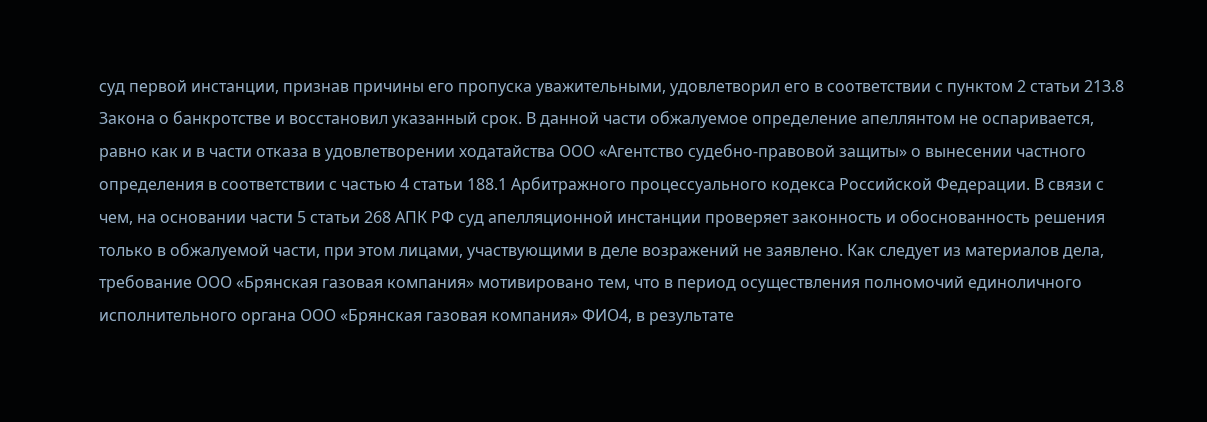суд первой инстанции, признав причины его пропуска уважительными, удовлетворил его в соответствии с пунктом 2 статьи 213.8 Закона о банкротстве и восстановил указанный срок. В данной части обжалуемое определение апеллянтом не оспаривается, равно как и в части отказа в удовлетворении ходатайства ООО «Агентство судебно-правовой защиты» о вынесении частного определения в соответствии с частью 4 статьи 188.1 Арбитражного процессуального кодекса Российской Федерации. В связи с чем, на основании части 5 статьи 268 АПК РФ суд апелляционной инстанции проверяет законность и обоснованность решения только в обжалуемой части, при этом лицами, участвующими в деле возражений не заявлено. Как следует из материалов дела, требование ООО «Брянская газовая компания» мотивировано тем, что в период осуществления полномочий единоличного исполнительного органа ООО «Брянская газовая компания» ФИО4, в результате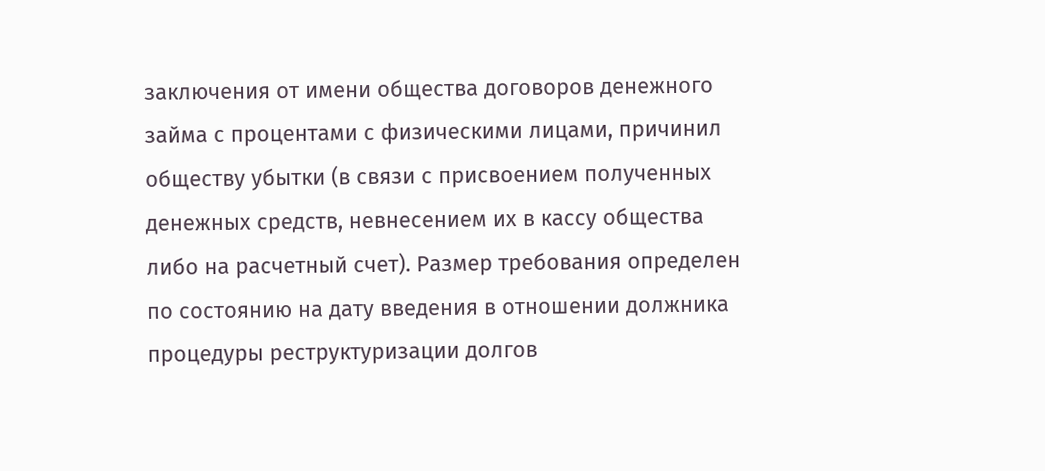заключения от имени общества договоров денежного займа с процентами с физическими лицами, причинил обществу убытки (в связи с присвоением полученных денежных средств, невнесением их в кассу общества либо на расчетный счет). Размер требования определен по состоянию на дату введения в отношении должника процедуры реструктуризации долгов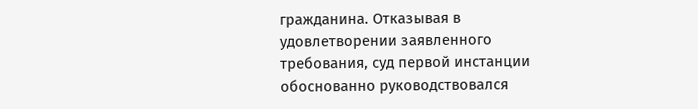гражданина. Отказывая в удовлетворении заявленного требования, суд первой инстанции обоснованно руководствовался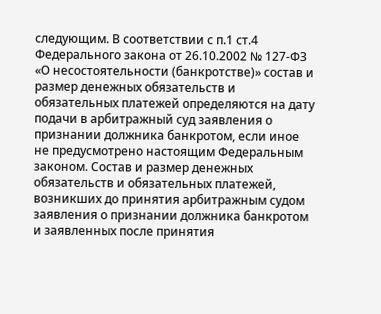следующим. В соответствии с п.1 ст.4 Федерального закона от 26.10.2002 № 127-ФЗ «О несостоятельности (банкротстве)» состав и размер денежных обязательств и обязательных платежей определяются на дату подачи в арбитражный суд заявления о признании должника банкротом, если иное не предусмотрено настоящим Федеральным законом. Состав и размер денежных обязательств и обязательных платежей, возникших до принятия арбитражным судом заявления о признании должника банкротом и заявленных после принятия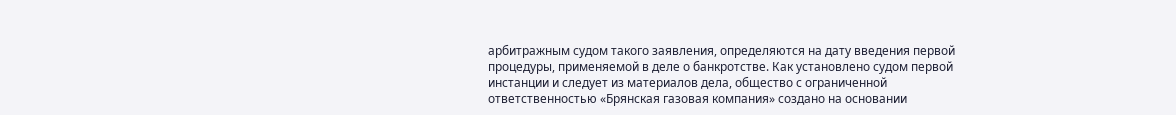арбитражным судом такого заявления, определяются на дату введения первой процедуры, применяемой в деле о банкротстве. Как установлено судом первой инстанции и следует из материалов дела, общество с ограниченной ответственностью «Брянская газовая компания» создано на основании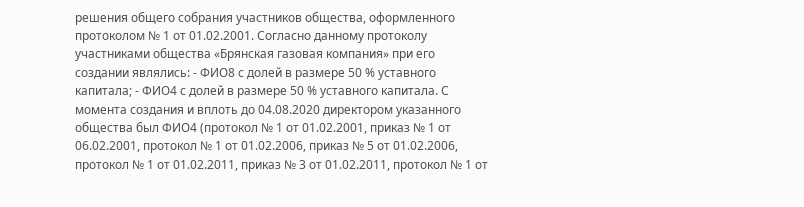решения общего собрания участников общества, оформленного протоколом № 1 от 01.02.2001. Согласно данному протоколу участниками общества «Брянская газовая компания» при его создании являлись: - ФИО8 с долей в размере 50 % уставного капитала; - ФИО4 с долей в размере 50 % уставного капитала. С момента создания и вплоть до 04.08.2020 директором указанного общества был ФИО4 (протокол № 1 от 01.02.2001, приказ № 1 от 06.02.2001, протокол № 1 от 01.02.2006, приказ № 5 от 01.02.2006, протокол № 1 от 01.02.2011, приказ № 3 от 01.02.2011, протокол № 1 от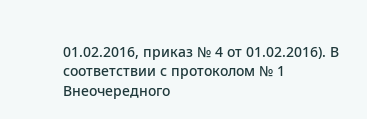01.02.2016, приказ № 4 от 01.02.2016). В соответствии с протоколом № 1 Внеочередного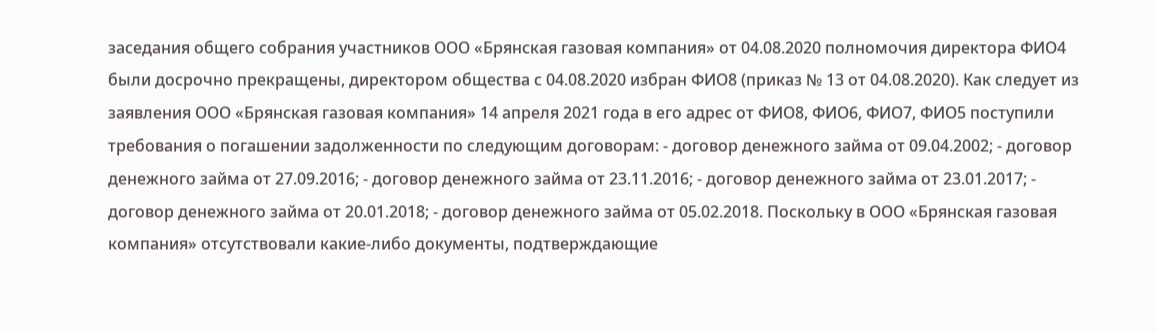заседания общего собрания участников ООО «Брянская газовая компания» от 04.08.2020 полномочия директора ФИО4 были досрочно прекращены, директором общества с 04.08.2020 избран ФИО8 (приказ № 13 от 04.08.2020). Как следует из заявления ООО «Брянская газовая компания» 14 апреля 2021 года в его адрес от ФИО8, ФИО6, ФИО7, ФИО5 поступили требования о погашении задолженности по следующим договорам: - договор денежного займа от 09.04.2002; - договор денежного займа от 27.09.2016; - договор денежного займа от 23.11.2016; - договор денежного займа от 23.01.2017; - договор денежного займа от 20.01.2018; - договор денежного займа от 05.02.2018. Поскольку в ООО «Брянская газовая компания» отсутствовали какие-либо документы, подтверждающие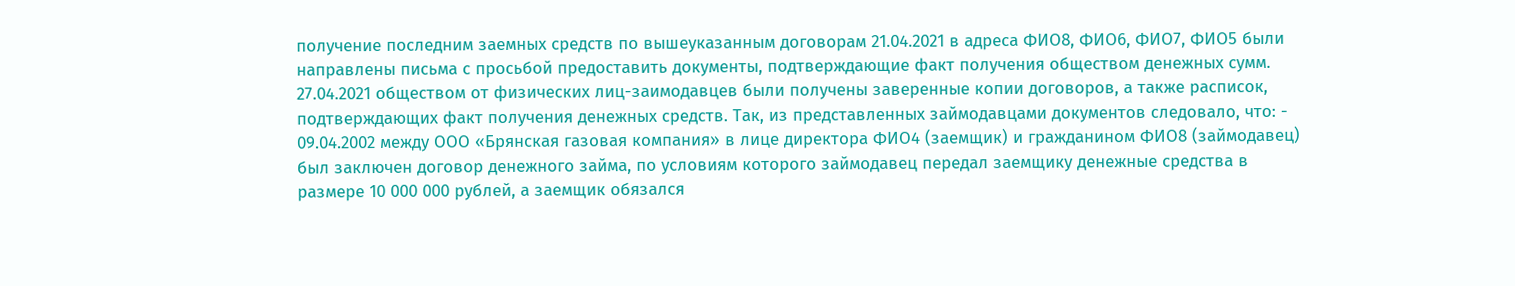получение последним заемных средств по вышеуказанным договорам 21.04.2021 в адреса ФИО8, ФИО6, ФИО7, ФИО5 были направлены письма с просьбой предоставить документы, подтверждающие факт получения обществом денежных сумм. 27.04.2021 обществом от физических лиц-заимодавцев были получены заверенные копии договоров, а также расписок, подтверждающих факт получения денежных средств. Так, из представленных займодавцами документов следовало, что: - 09.04.2002 между ООО «Брянская газовая компания» в лице директора ФИО4 (заемщик) и гражданином ФИО8 (займодавец) был заключен договор денежного займа, по условиям которого займодавец передал заемщику денежные средства в размере 10 000 000 рублей, а заемщик обязался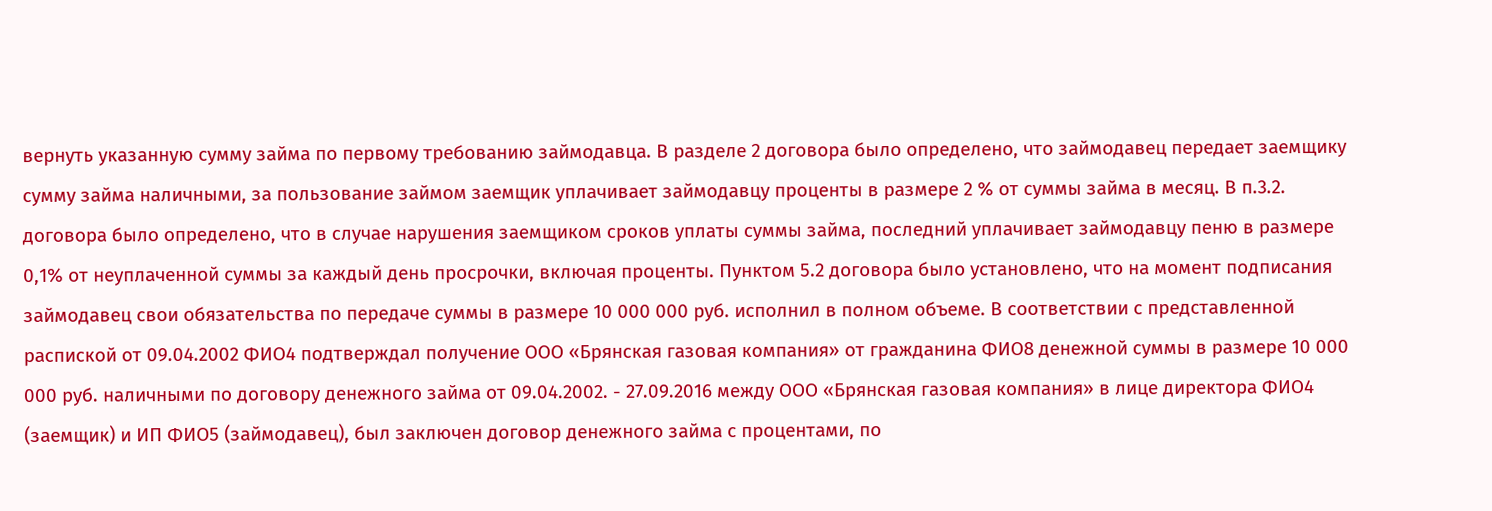вернуть указанную сумму займа по первому требованию займодавца. В разделе 2 договора было определено, что займодавец передает заемщику сумму займа наличными, за пользование займом заемщик уплачивает займодавцу проценты в размере 2 % от суммы займа в месяц. В п.3.2. договора было определено, что в случае нарушения заемщиком сроков уплаты суммы займа, последний уплачивает займодавцу пеню в размере 0,1% от неуплаченной суммы за каждый день просрочки, включая проценты. Пунктом 5.2 договора было установлено, что на момент подписания займодавец свои обязательства по передаче суммы в размере 10 000 000 руб. исполнил в полном объеме. В соответствии с представленной распиской от 09.04.2002 ФИО4 подтверждал получение ООО «Брянская газовая компания» от гражданина ФИО8 денежной суммы в размере 10 000 000 руб. наличными по договору денежного займа от 09.04.2002. - 27.09.2016 между ООО «Брянская газовая компания» в лице директора ФИО4 (заемщик) и ИП ФИО5 (займодавец), был заключен договор денежного займа с процентами, по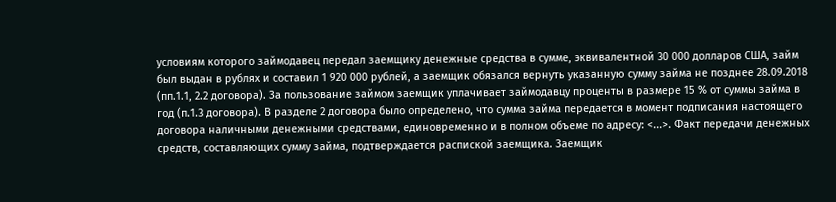условиям которого займодавец передал заемщику денежные средства в сумме, эквивалентной 30 000 долларов США, займ был выдан в рублях и составил 1 920 000 рублей, а заемщик обязался вернуть указанную сумму займа не позднее 28.09.2018 (пп.1.1, 2.2 договора). За пользование займом заемщик уплачивает займодавцу проценты в размере 15 % от суммы займа в год (п.1.3 договора). В разделе 2 договора было определено, что сумма займа передается в момент подписания настоящего договора наличными денежными средствами, единовременно и в полном объеме по адресу: <...>. Факт передачи денежных средств, составляющих сумму займа, подтверждается распиской заемщика. Заемщик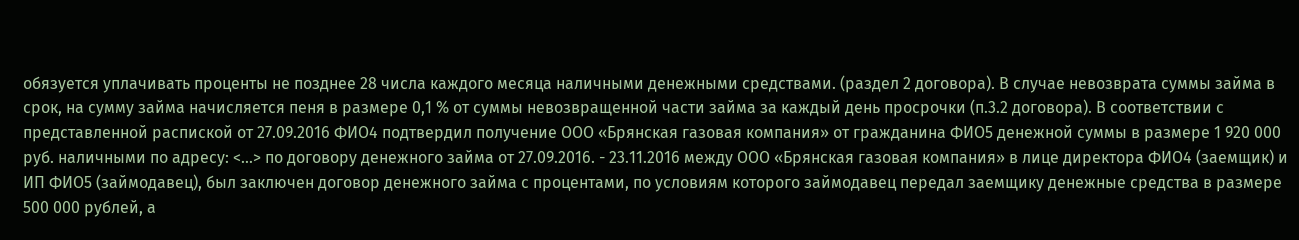обязуется уплачивать проценты не позднее 28 числа каждого месяца наличными денежными средствами. (раздел 2 договора). В случае невозврата суммы займа в срок, на сумму займа начисляется пеня в размере 0,1 % от суммы невозвращенной части займа за каждый день просрочки (п.3.2 договора). В соответствии с представленной распиской от 27.09.2016 ФИО4 подтвердил получение ООО «Брянская газовая компания» от гражданина ФИО5 денежной суммы в размере 1 920 000 руб. наличными по адресу: <...> по договору денежного займа от 27.09.2016. - 23.11.2016 между ООО «Брянская газовая компания» в лице директора ФИО4 (заемщик) и ИП ФИО5 (займодавец), был заключен договор денежного займа с процентами, по условиям которого займодавец передал заемщику денежные средства в размере 500 000 рублей, а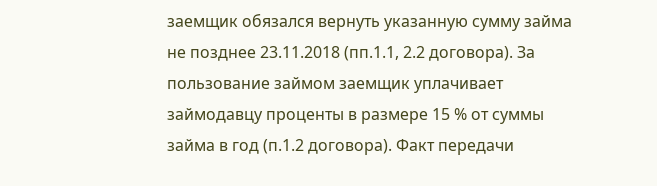заемщик обязался вернуть указанную сумму займа не позднее 23.11.2018 (пп.1.1, 2.2 договора). За пользование займом заемщик уплачивает займодавцу проценты в размере 15 % от суммы займа в год (п.1.2 договора). Факт передачи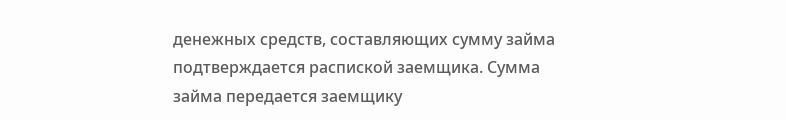денежных средств, составляющих сумму займа подтверждается распиской заемщика. Сумма займа передается заемщику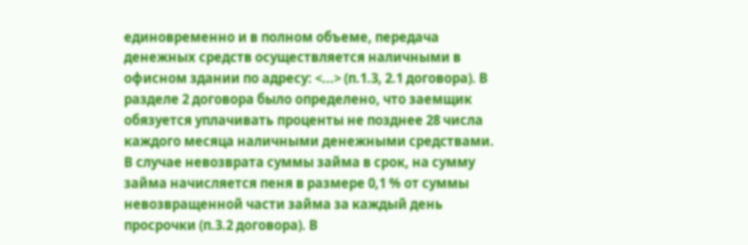единовременно и в полном объеме, передача денежных средств осуществляется наличными в офисном здании по адресу: <...> (п.1.3, 2.1 договора). В разделе 2 договора было определено, что заемщик обязуется уплачивать проценты не позднее 28 числа каждого месяца наличными денежными средствами. В случае невозврата суммы займа в срок, на сумму займа начисляется пеня в размере 0,1 % от суммы невозвращенной части займа за каждый день просрочки (п.3.2 договора). В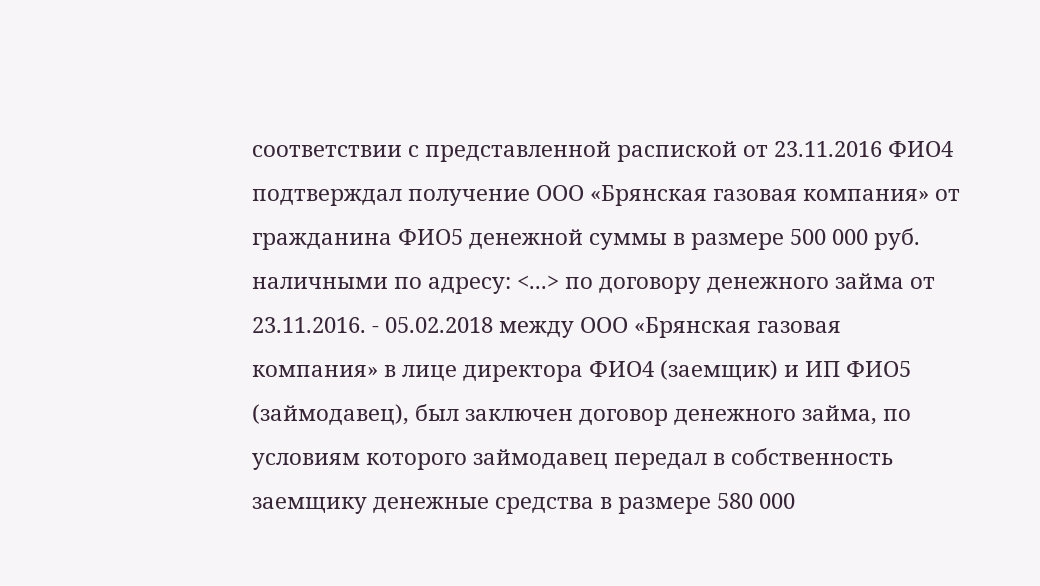соответствии с представленной распиской от 23.11.2016 ФИО4 подтверждал получение ООО «Брянская газовая компания» от гражданина ФИО5 денежной суммы в размере 500 000 руб. наличными по адресу: <...> по договору денежного займа от 23.11.2016. - 05.02.2018 между ООО «Брянская газовая компания» в лице директора ФИО4 (заемщик) и ИП ФИО5 (займодавец), был заключен договор денежного займа, по условиям которого займодавец передал в собственность заемщику денежные средства в размере 580 000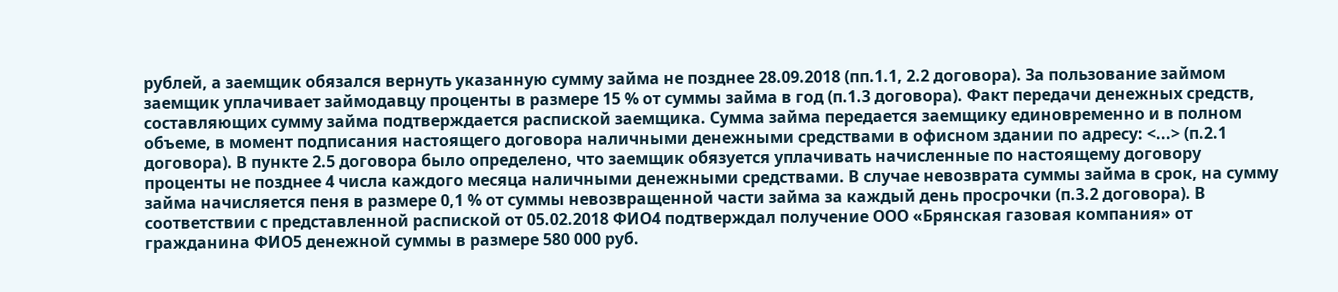рублей, а заемщик обязался вернуть указанную сумму займа не позднее 28.09.2018 (пп.1.1, 2.2 договора). За пользование займом заемщик уплачивает займодавцу проценты в размере 15 % от суммы займа в год (п.1.3 договора). Факт передачи денежных средств, составляющих сумму займа подтверждается распиской заемщика. Сумма займа передается заемщику единовременно и в полном объеме, в момент подписания настоящего договора наличными денежными средствами в офисном здании по адресу: <...> (п.2.1 договора). В пункте 2.5 договора было определено, что заемщик обязуется уплачивать начисленные по настоящему договору проценты не позднее 4 числа каждого месяца наличными денежными средствами. В случае невозврата суммы займа в срок, на сумму займа начисляется пеня в размере 0,1 % от суммы невозвращенной части займа за каждый день просрочки (п.3.2 договора). В соответствии с представленной распиской от 05.02.2018 ФИО4 подтверждал получение ООО «Брянская газовая компания» от гражданина ФИО5 денежной суммы в размере 580 000 руб.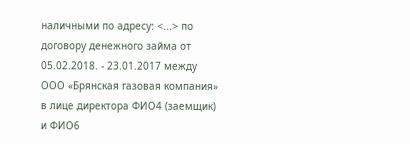наличными по адресу: <...> по договору денежного займа от 05.02.2018. - 23.01.2017 между ООО «Брянская газовая компания» в лице директора ФИО4 (заемщик) и ФИО6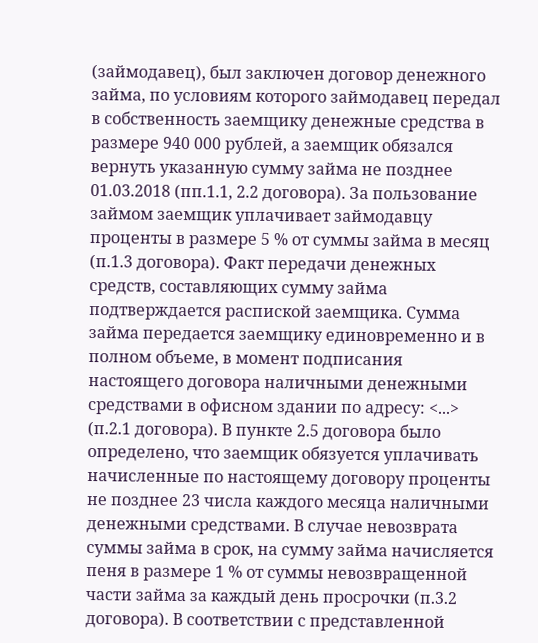(займодавец), был заключен договор денежного займа, по условиям которого займодавец передал в собственность заемщику денежные средства в размере 940 000 рублей, а заемщик обязался вернуть указанную сумму займа не позднее 01.03.2018 (пп.1.1, 2.2 договора). За пользование займом заемщик уплачивает займодавцу проценты в размере 5 % от суммы займа в месяц (п.1.3 договора). Факт передачи денежных средств, составляющих сумму займа подтверждается распиской заемщика. Сумма займа передается заемщику единовременно и в полном объеме, в момент подписания настоящего договора наличными денежными средствами в офисном здании по адресу: <...> (п.2.1 договора). В пункте 2.5 договора было определено, что заемщик обязуется уплачивать начисленные по настоящему договору проценты не позднее 23 числа каждого месяца наличными денежными средствами. В случае невозврата суммы займа в срок, на сумму займа начисляется пеня в размере 1 % от суммы невозвращенной части займа за каждый день просрочки (п.3.2 договора). В соответствии с представленной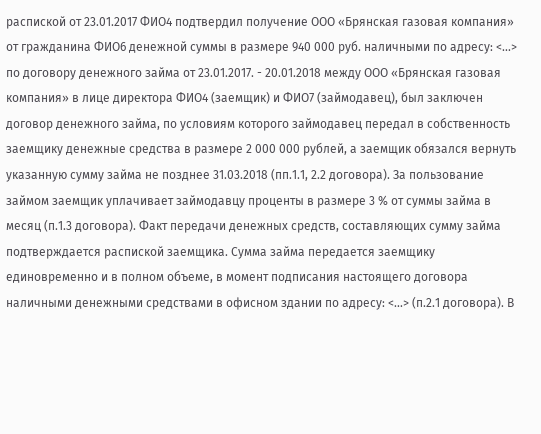распиской от 23.01.2017 ФИО4 подтвердил получение ООО «Брянская газовая компания» от гражданина ФИО6 денежной суммы в размере 940 000 руб. наличными по адресу: <...> по договору денежного займа от 23.01.2017. - 20.01.2018 между ООО «Брянская газовая компания» в лице директора ФИО4 (заемщик) и ФИО7 (займодавец), был заключен договор денежного займа, по условиям которого займодавец передал в собственность заемщику денежные средства в размере 2 000 000 рублей, а заемщик обязался вернуть указанную сумму займа не позднее 31.03.2018 (пп.1.1, 2.2 договора). За пользование займом заемщик уплачивает займодавцу проценты в размере 3 % от суммы займа в месяц (п.1.3 договора). Факт передачи денежных средств, составляющих сумму займа подтверждается распиской заемщика. Сумма займа передается заемщику единовременно и в полном объеме, в момент подписания настоящего договора наличными денежными средствами в офисном здании по адресу: <...> (п.2.1 договора). В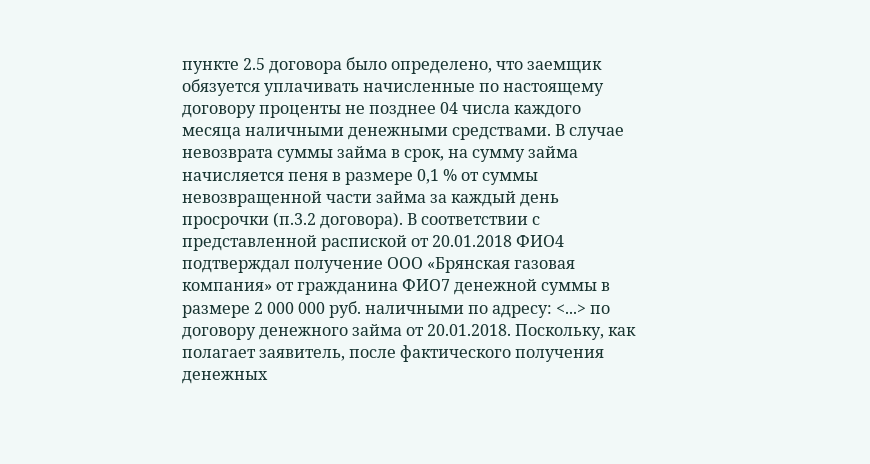пункте 2.5 договора было определено, что заемщик обязуется уплачивать начисленные по настоящему договору проценты не позднее 04 числа каждого месяца наличными денежными средствами. В случае невозврата суммы займа в срок, на сумму займа начисляется пеня в размере 0,1 % от суммы невозвращенной части займа за каждый день просрочки (п.3.2 договора). В соответствии с представленной распиской от 20.01.2018 ФИО4 подтверждал получение ООО «Брянская газовая компания» от гражданина ФИО7 денежной суммы в размере 2 000 000 руб. наличными по адресу: <...> по договору денежного займа от 20.01.2018. Поскольку, как полагает заявитель, после фактического получения денежных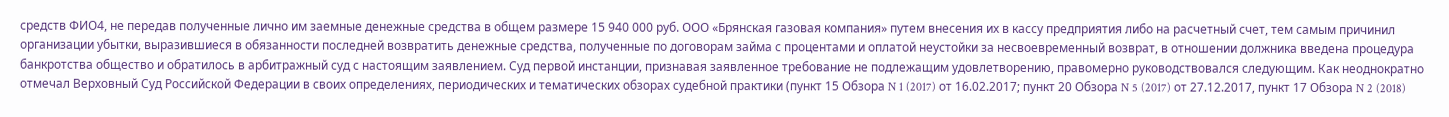средств ФИО4, не передав полученные лично им заемные денежные средства в общем размере 15 940 000 руб. ООО «Брянская газовая компания» путем внесения их в кассу предприятия либо на расчетный счет, тем самым причинил организации убытки, выразившиеся в обязанности последней возвратить денежные средства, полученные по договорам займа с процентами и оплатой неустойки за несвоевременный возврат, в отношении должника введена процедура банкротства общество и обратилось в арбитражный суд с настоящим заявлением. Суд первой инстанции, признавая заявленное требование не подлежащим удовлетворению, правомерно руководствовался следующим. Как неоднократно отмечал Верховный Суд Российской Федерации в своих определениях, периодических и тематических обзорах судебной практики (пункт 15 Обзора N 1 (2017) от 16.02.2017; пункт 20 Обзора N 5 (2017) от 27.12.2017, пункт 17 Обзора N 2 (2018)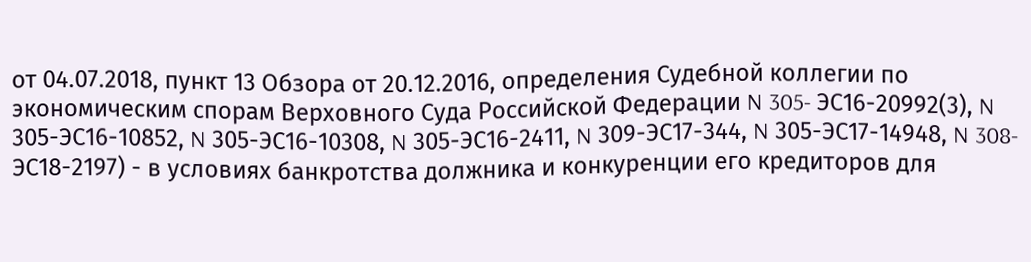от 04.07.2018, пункт 13 Обзора от 20.12.2016, определения Судебной коллегии по экономическим спорам Верховного Суда Российской Федерации N 305- ЭС16-20992(3), N 305-ЭС16-10852, N 305-ЭС16-10308, N 305-ЭС16-2411, N 309-ЭС17-344, N 305-ЭС17-14948, N 308-ЭС18-2197) - в условиях банкротства должника и конкуренции его кредиторов для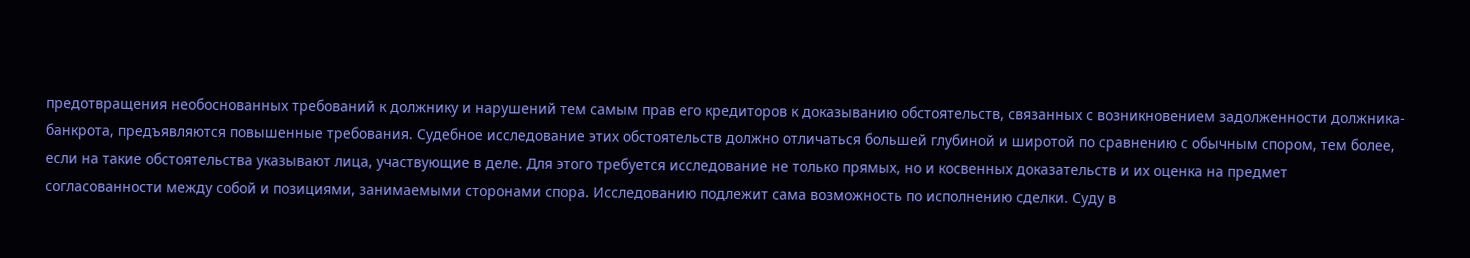предотвращения необоснованных требований к должнику и нарушений тем самым прав его кредиторов к доказыванию обстоятельств, связанных с возникновением задолженности должника-банкрота, предъявляются повышенные требования. Судебное исследование этих обстоятельств должно отличаться большей глубиной и широтой по сравнению с обычным спором, тем более, если на такие обстоятельства указывают лица, участвующие в деле. Для этого требуется исследование не только прямых, но и косвенных доказательств и их оценка на предмет согласованности между собой и позициями, занимаемыми сторонами спора. Исследованию подлежит сама возможность по исполнению сделки. Суду в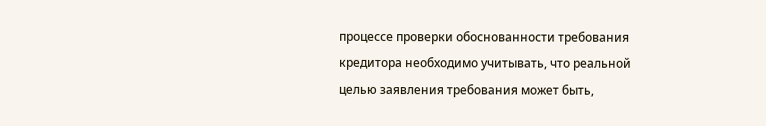процессе проверки обоснованности требования кредитора необходимо учитывать, что реальной целью заявления требования может быть,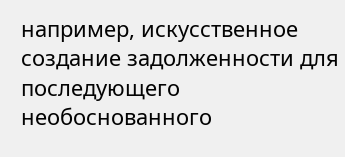например, искусственное создание задолженности для последующего необоснованного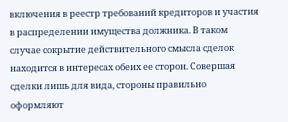включения в реестр требований кредиторов и участия в распределении имущества должника. В таком случае сокрытие действительного смысла сделок находится в интересах обеих ее сторон. Совершая сделки лишь для вида, стороны правильно оформляют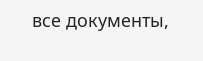все документы,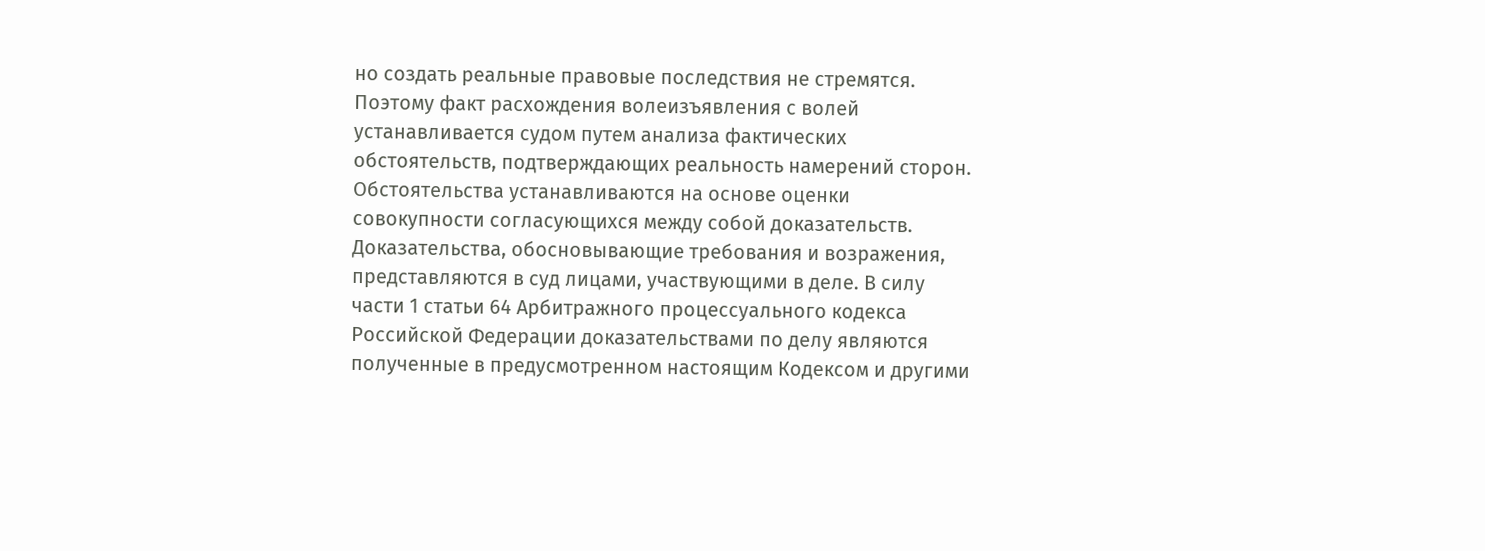но создать реальные правовые последствия не стремятся. Поэтому факт расхождения волеизъявления с волей устанавливается судом путем анализа фактических обстоятельств, подтверждающих реальность намерений сторон. Обстоятельства устанавливаются на основе оценки совокупности согласующихся между собой доказательств. Доказательства, обосновывающие требования и возражения, представляются в суд лицами, участвующими в деле. В силу части 1 статьи 64 Арбитражного процессуального кодекса Российской Федерации доказательствами по делу являются полученные в предусмотренном настоящим Кодексом и другими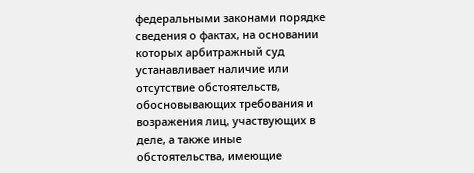федеральными законами порядке сведения о фактах, на основании которых арбитражный суд устанавливает наличие или отсутствие обстоятельств, обосновывающих требования и возражения лиц, участвующих в деле, а также иные обстоятельства, имеющие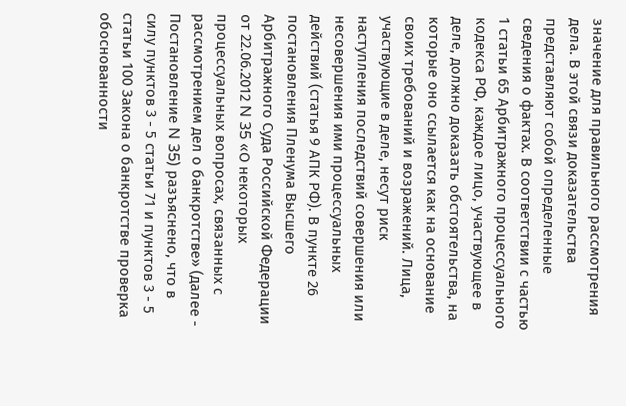значение для правильного рассмотрения дела. В этой связи доказательства представляют собой определенные сведения о фактах. В соответствии с частью 1 статьи 65 Арбитражного процессуального кодекса РФ, каждое лицо, участвующее в деле, должно доказать обстоятельства, на которые оно ссылается как на основание своих требований и возражений. Лица, участвующие в деле, несут риск наступления последствий совершения или несовершения ими процессуальных действий (статья 9 АПК РФ). В пункте 26 постановления Пленума Высшего Арбитражного Суда Российской Федерации от 22.06.2012 N 35 «О некоторых процессуальных вопросах, связанных с рассмотрением дел о банкротстве» (далее - Постановление N 35) разъяснено, что в силу пунктов 3 - 5 статьи 71 и пунктов 3 - 5 статьи 100 Закона о банкротстве проверка обоснованности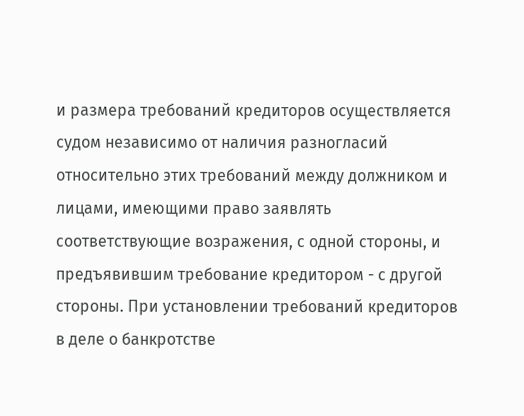и размера требований кредиторов осуществляется судом независимо от наличия разногласий относительно этих требований между должником и лицами, имеющими право заявлять соответствующие возражения, с одной стороны, и предъявившим требование кредитором - с другой стороны. При установлении требований кредиторов в деле о банкротстве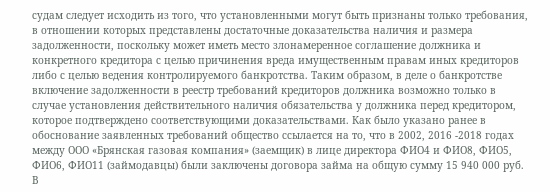судам следует исходить из того, что установленными могут быть признаны только требования, в отношении которых представлены достаточные доказательства наличия и размера задолженности, поскольку может иметь место злонамеренное соглашение должника и конкретного кредитора с целью причинения вреда имущественным правам иных кредиторов либо с целью ведения контролируемого банкротства. Таким образом, в деле о банкротстве включение задолженности в реестр требований кредиторов должника возможно только в случае установления действительного наличия обязательства у должника перед кредитором, которое подтверждено соответствующими доказательствами. Как было указано ранее в обоснование заявленных требований общество ссылается на то, что в 2002, 2016 -2018 годах между ООО «Брянская газовая компания» (заемщик) в лице директора ФИО4 и ФИО8, ФИО5, ФИО6, ФИО11 (займодавцы) были заключены договора займа на общую сумму 15 940 000 руб. В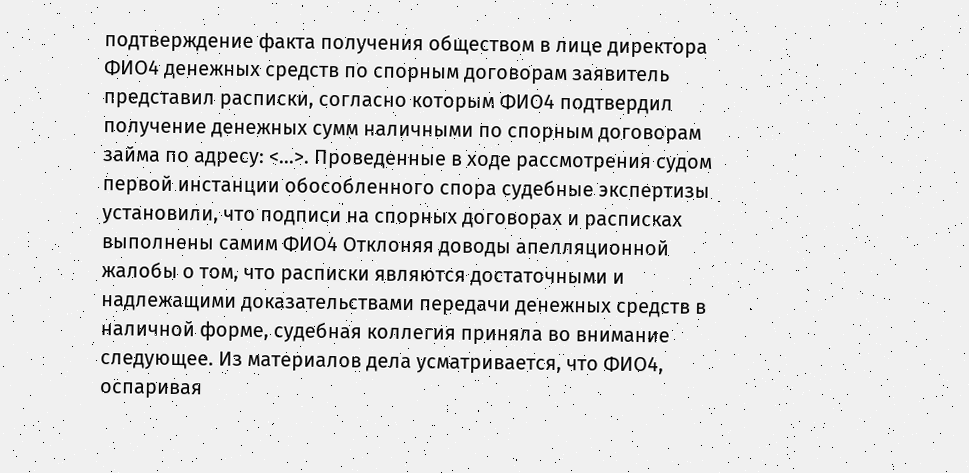подтверждение факта получения обществом в лице директора ФИО4 денежных средств по спорным договорам заявитель представил расписки, согласно которым ФИО4 подтвердил получение денежных сумм наличными по спорным договорам займа по адресу: <...>. Проведенные в ходе рассмотрения судом первой инстанции обособленного спора судебные экспертизы установили, что подписи на спорных договорах и расписках выполнены самим ФИО4 Отклоняя доводы апелляционной жалобы о том, что расписки являются достаточными и надлежащими доказательствами передачи денежных средств в наличной форме, судебная коллегия приняла во внимание следующее. Из материалов дела усматривается, что ФИО4, оспаривая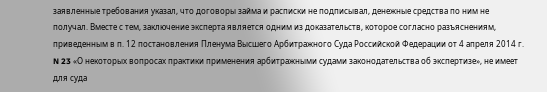заявленные требования указал, что договоры займа и расписки не подписывал, денежные средства по ним не получал. Вместе с тем, заключение эксперта является одним из доказательств, которое согласно разъяснениям, приведенным в п. 12 постановления Пленума Высшего Арбитражного Суда Российской Федерации от 4 апреля 2014 г. N 23 «О некоторых вопросах практики применения арбитражными судами законодательства об экспертизе», не имеет для суда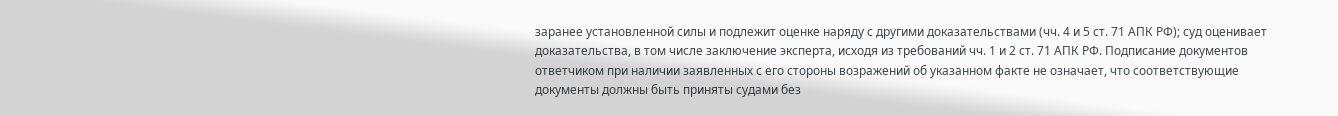заранее установленной силы и подлежит оценке наряду с другими доказательствами (чч. 4 и 5 ст. 71 АПК РФ); суд оценивает доказательства, в том числе заключение эксперта, исходя из требований чч. 1 и 2 ст. 71 АПК РФ. Подписание документов ответчиком при наличии заявленных с его стороны возражений об указанном факте не означает, что соответствующие документы должны быть приняты судами без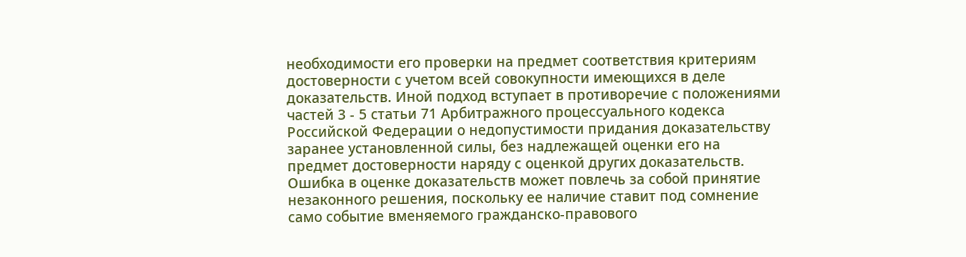необходимости его проверки на предмет соответствия критериям достоверности с учетом всей совокупности имеющихся в деле доказательств. Иной подход вступает в противоречие с положениями частей 3 - 5 статьи 71 Арбитражного процессуального кодекса Российской Федерации о недопустимости придания доказательству заранее установленной силы, без надлежащей оценки его на предмет достоверности наряду с оценкой других доказательств. Ошибка в оценке доказательств может повлечь за собой принятие незаконного решения, поскольку ее наличие ставит под сомнение само событие вменяемого гражданско-правового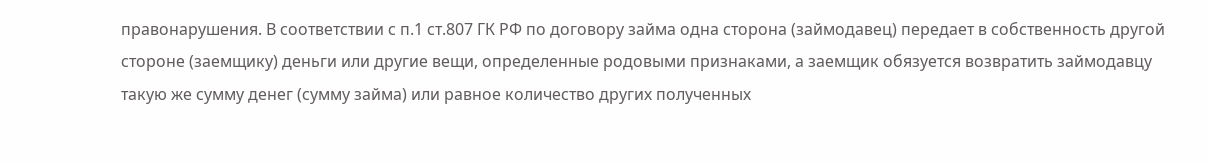правонарушения. В соответствии с п.1 ст.807 ГК РФ по договору займа одна сторона (займодавец) передает в собственность другой стороне (заемщику) деньги или другие вещи, определенные родовыми признаками, а заемщик обязуется возвратить займодавцу такую же сумму денег (сумму займа) или равное количество других полученных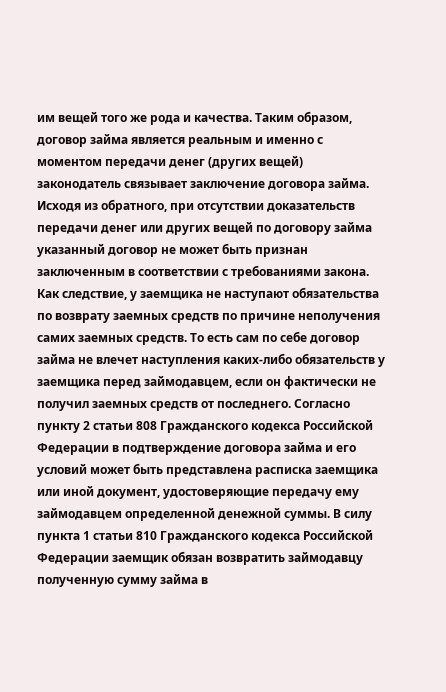им вещей того же рода и качества. Таким образом, договор займа является реальным и именно с моментом передачи денег (других вещей) законодатель связывает заключение договора займа. Исходя из обратного, при отсутствии доказательств передачи денег или других вещей по договору займа указанный договор не может быть признан заключенным в соответствии с требованиями закона. Как следствие, у заемщика не наступают обязательства по возврату заемных средств по причине неполучения самих заемных средств. То есть сам по себе договор займа не влечет наступления каких-либо обязательств у заемщика перед займодавцем, если он фактически не получил заемных средств от последнего. Согласно пункту 2 статьи 808 Гражданского кодекса Российской Федерации в подтверждение договора займа и его условий может быть представлена расписка заемщика или иной документ, удостоверяющие передачу ему займодавцем определенной денежной суммы. В силу пункта 1 статьи 810 Гражданского кодекса Российской Федерации заемщик обязан возвратить займодавцу полученную сумму займа в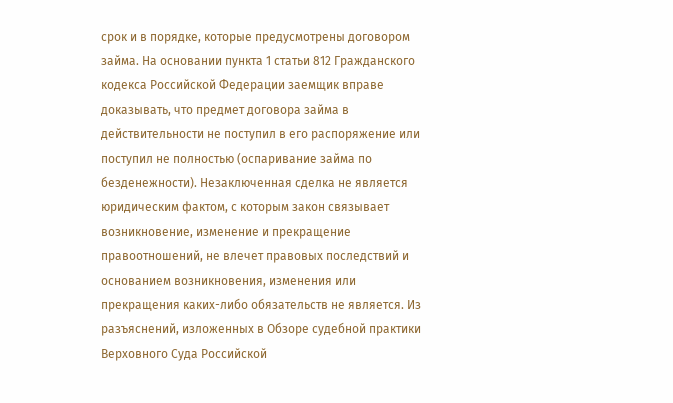срок и в порядке, которые предусмотрены договором займа. На основании пункта 1 статьи 812 Гражданского кодекса Российской Федерации заемщик вправе доказывать, что предмет договора займа в действительности не поступил в его распоряжение или поступил не полностью (оспаривание займа по безденежности). Незаключенная сделка не является юридическим фактом, с которым закон связывает возникновение, изменение и прекращение правоотношений, не влечет правовых последствий и основанием возникновения, изменения или прекращения каких-либо обязательств не является. Из разъяснений, изложенных в Обзоре судебной практики Верховного Суда Российской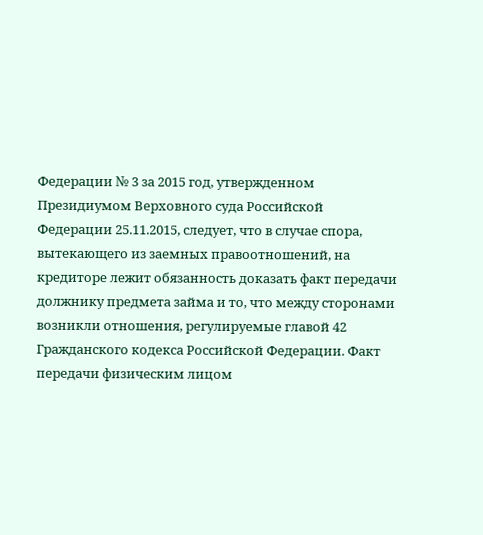Федерации № 3 за 2015 год, утвержденном Президиумом Верховного суда Российской Федерации 25.11.2015, следует, что в случае спора, вытекающего из заемных правоотношений, на кредиторе лежит обязанность доказать факт передачи должнику предмета займа и то, что между сторонами возникли отношения, регулируемые главой 42 Гражданского кодекса Российской Федерации. Факт передачи физическим лицом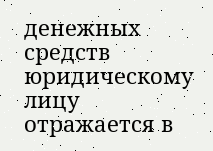денежных средств юридическому лицу отражается в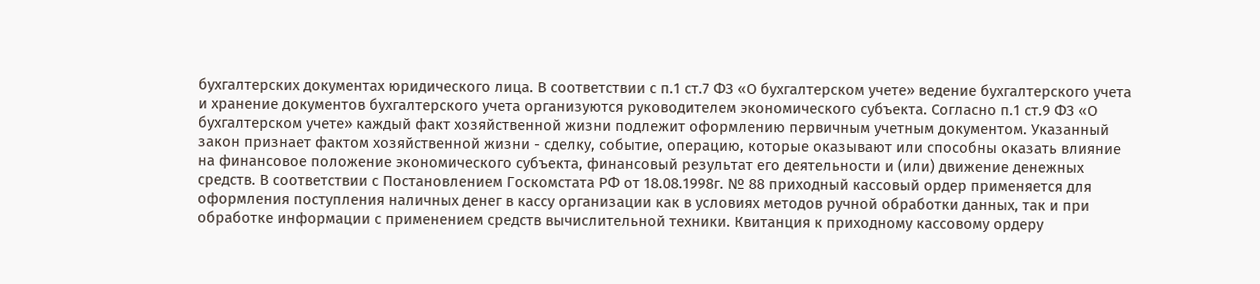бухгалтерских документах юридического лица. В соответствии с п.1 ст.7 ФЗ «О бухгалтерском учете» ведение бухгалтерского учета и хранение документов бухгалтерского учета организуются руководителем экономического субъекта. Согласно п.1 ст.9 ФЗ «О бухгалтерском учете» каждый факт хозяйственной жизни подлежит оформлению первичным учетным документом. Указанный закон признает фактом хозяйственной жизни - сделку, событие, операцию, которые оказывают или способны оказать влияние на финансовое положение экономического субъекта, финансовый результат его деятельности и (или) движение денежных средств. В соответствии с Постановлением Госкомстата РФ от 18.08.1998г. № 88 приходный кассовый ордер применяется для оформления поступления наличных денег в кассу организации как в условиях методов ручной обработки данных, так и при обработке информации с применением средств вычислительной техники. Квитанция к приходному кассовому ордеру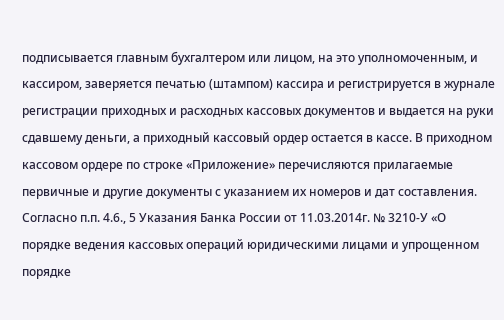подписывается главным бухгалтером или лицом, на это уполномоченным, и кассиром, заверяется печатью (штампом) кассира и регистрируется в журнале регистрации приходных и расходных кассовых документов и выдается на руки сдавшему деньги, а приходный кассовый ордер остается в кассе. В приходном кассовом ордере по строке «Приложение» перечисляются прилагаемые первичные и другие документы с указанием их номеров и дат составления. Согласно п.п. 4.6., 5 Указания Банка России от 11.03.2014г. № 3210-У «О порядке ведения кассовых операций юридическими лицами и упрощенном порядке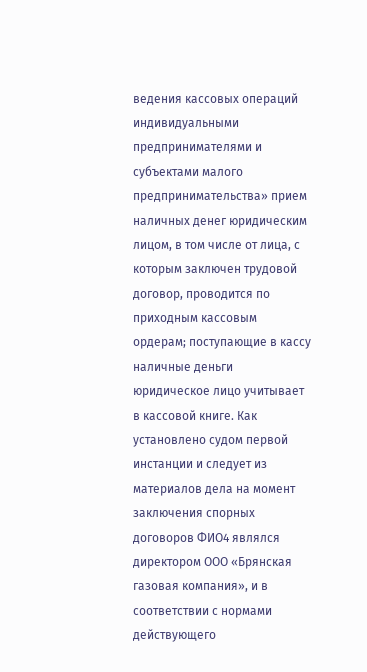ведения кассовых операций индивидуальными предпринимателями и субъектами малого предпринимательства» прием наличных денег юридическим лицом, в том числе от лица, с которым заключен трудовой договор, проводится по приходным кассовым ордерам; поступающие в кассу наличные деньги юридическое лицо учитывает в кассовой книге. Как установлено судом первой инстанции и следует из материалов дела на момент заключения спорных договоров ФИО4 являлся директором ООО «Брянская газовая компания», и в соответствии с нормами действующего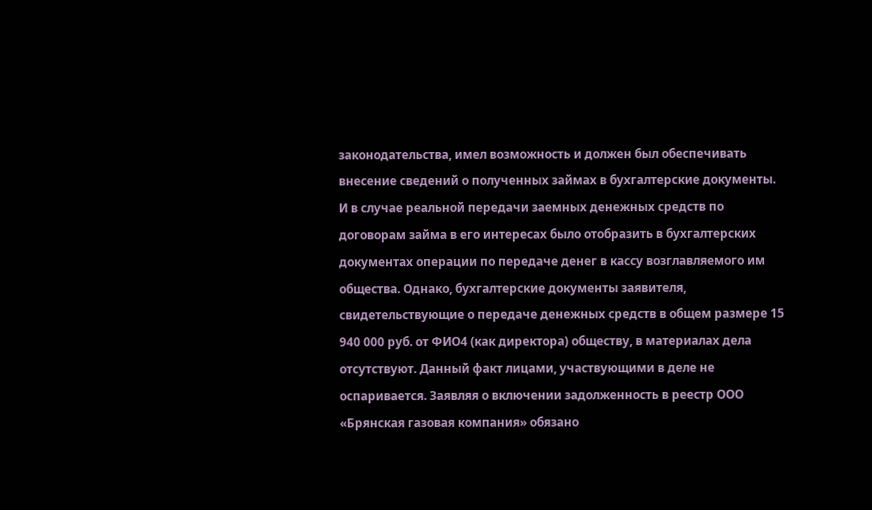законодательства, имел возможность и должен был обеспечивать внесение сведений о полученных займах в бухгалтерские документы. И в случае реальной передачи заемных денежных средств по договорам займа в его интересах было отобразить в бухгалтерских документах операции по передаче денег в кассу возглавляемого им общества. Однако, бухгалтерские документы заявителя, свидетельствующие о передаче денежных средств в общем размере 15 940 000 руб. от ФИО4 (как директора) обществу, в материалах дела отсутствуют. Данный факт лицами, участвующими в деле не оспаривается. Заявляя о включении задолженность в реестр ООО «Брянская газовая компания» обязано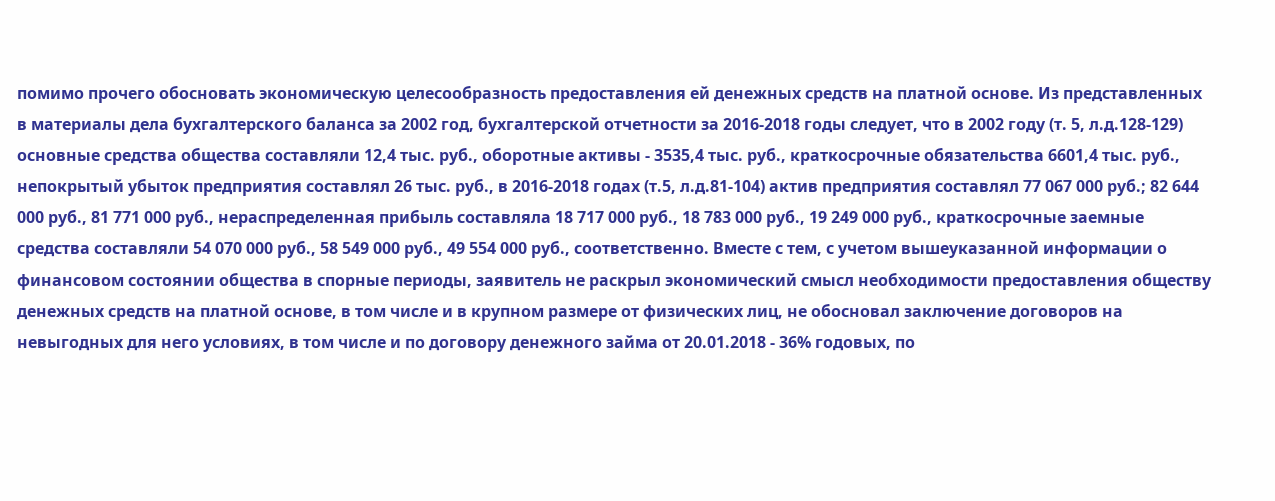помимо прочего обосновать экономическую целесообразность предоставления ей денежных средств на платной основе. Из представленных в материалы дела бухгалтерского баланса за 2002 год, бухгалтерской отчетности за 2016-2018 годы следует, что в 2002 году (т. 5, л.д.128-129) основные средства общества составляли 12,4 тыс. руб., оборотные активы - 3535,4 тыс. руб., краткосрочные обязательства 6601,4 тыс. руб., непокрытый убыток предприятия составлял 26 тыс. руб., в 2016-2018 годах (т.5, л.д.81-104) актив предприятия составлял 77 067 000 руб.; 82 644 000 руб., 81 771 000 руб., нераспределенная прибыль составляла 18 717 000 руб., 18 783 000 руб., 19 249 000 руб., краткосрочные заемные средства составляли 54 070 000 руб., 58 549 000 руб., 49 554 000 руб., соответственно. Вместе с тем, с учетом вышеуказанной информации о финансовом состоянии общества в спорные периоды, заявитель не раскрыл экономический смысл необходимости предоставления обществу денежных средств на платной основе, в том числе и в крупном размере от физических лиц, не обосновал заключение договоров на невыгодных для него условиях, в том числе и по договору денежного займа от 20.01.2018 - 36% годовых, по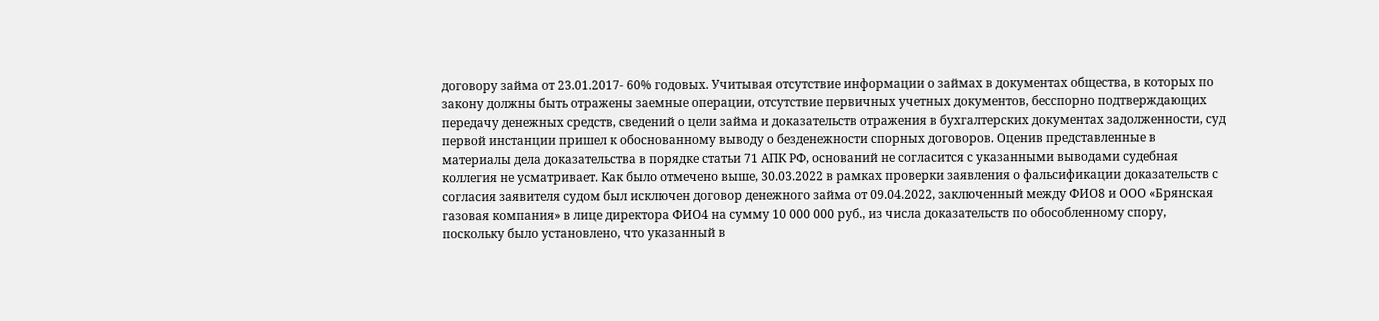договору займа от 23.01.2017- 60% годовых. Учитывая отсутствие информации о займах в документах общества, в которых по закону должны быть отражены заемные операции, отсутствие первичных учетных документов, бесспорно подтверждающих передачу денежных средств, сведений о цели займа и доказательств отражения в бухгалтерских документах задолженности, суд первой инстанции пришел к обоснованному выводу о безденежности спорных договоров. Оценив представленные в материалы дела доказательства в порядке статьи 71 АПК РФ, оснований не согласится с указанными выводами судебная коллегия не усматривает. Как было отмечено выше, 30.03.2022 в рамках проверки заявления о фальсификации доказательств с согласия заявителя судом был исключен договор денежного займа от 09.04.2022, заключенный между ФИО8 и ООО «Брянская газовая компания» в лице директора ФИО4 на сумму 10 000 000 руб., из числа доказательств по обособленному спору, поскольку было установлено, что указанный в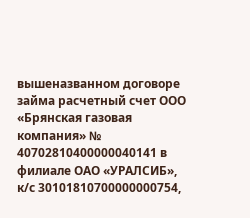вышеназванном договоре займа расчетный счет ООО «Брянская газовая компания» № 40702810400000040141 в филиале ОАО «УРАЛСИБ», к/с 30101810700000000754,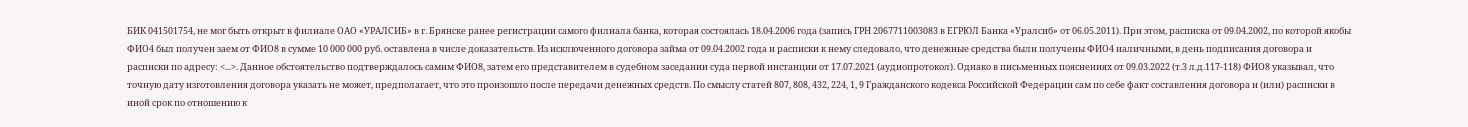БИК 041501754, не мог быть открыт в филиале ОАО «УРАЛСИБ» в г. Брянске ранее регистрации самого филиала банка, которая состоялась 18.04.2006 года (запись ГРН 2067711003083 в ЕГРЮЛ Банка «Уралсиб» от 06.05.2011). При этом, расписка от 09.04.2002, по которой якобы ФИО4 был получен заем от ФИО8 в сумме 10 000 000 руб. оставлена в числе доказательств. Из исключенного договора займа от 09.04.2002 года и расписки к нему следовало, что денежные средства были получены ФИО4 наличными, в день подписания договора и расписки по адресу: <...>. Данное обстоятельство подтверждалось самим ФИО8, затем его представителем в судебном заседании суда первой инстанции от 17.07.2021 (аудиопротокол). Однако в письменных пояснениях от 09.03.2022 (т.3 л.д.117-118) ФИО8 указывал, что точную дату изготовления договора указать не может, предполагает, что это произошло после передачи денежных средств. По смыслу статей 807, 808, 432, 224, 1, 9 Гражданского кодекса Российской Федерации сам по себе факт составления договора и (или) расписки в иной срок по отношению к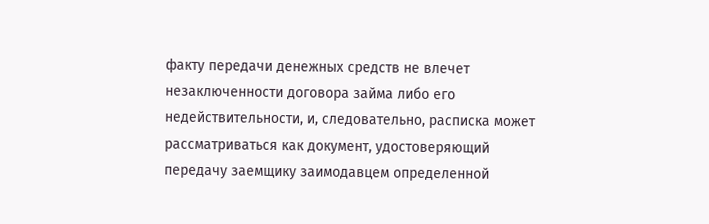факту передачи денежных средств не влечет незаключенности договора займа либо его недействительности, и, следовательно, расписка может рассматриваться как документ, удостоверяющий передачу заемщику заимодавцем определенной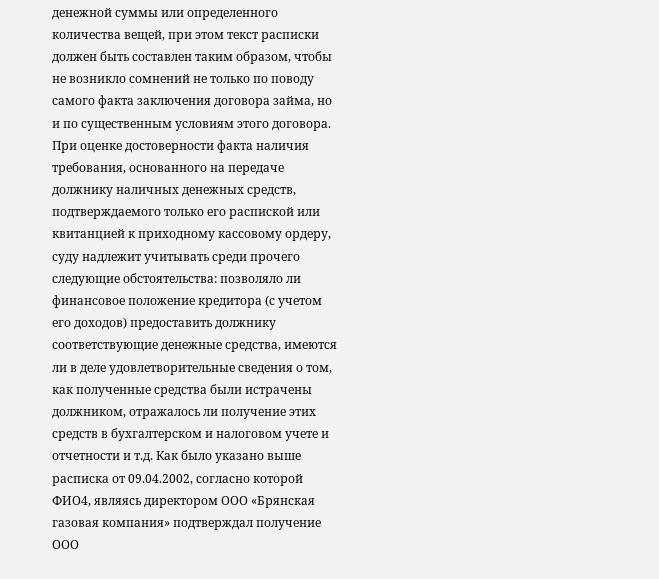денежной суммы или определенного количества вещей, при этом текст расписки должен быть составлен таким образом, чтобы не возникло сомнений не только по поводу самого факта заключения договора займа, но и по существенным условиям этого договора. При оценке достоверности факта наличия требования, основанного на передаче должнику наличных денежных средств, подтверждаемого только его распиской или квитанцией к приходному кассовому ордеру, суду надлежит учитывать среди прочего следующие обстоятельства: позволяло ли финансовое положение кредитора (с учетом его доходов) предоставить должнику соответствующие денежные средства, имеются ли в деле удовлетворительные сведения о том, как полученные средства были истрачены должником, отражалось ли получение этих средств в бухгалтерском и налоговом учете и отчетности и т.д. Как было указано выше расписка от 09.04.2002, согласно которой ФИО4, являясь директором ООО «Брянская газовая компания» подтверждал получение ООО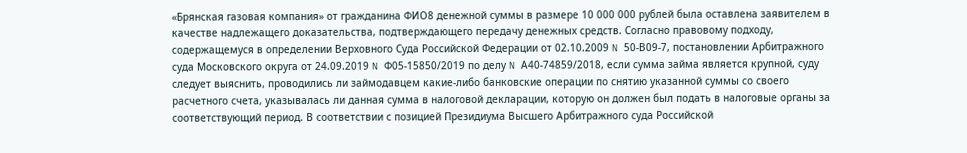«Брянская газовая компания» от гражданина ФИО8 денежной суммы в размере 10 000 000 рублей была оставлена заявителем в качестве надлежащего доказательства, подтверждающего передачу денежных средств. Согласно правовому подходу, содержащемуся в определении Верховного Суда Российской Федерации от 02.10.2009 N 50-В09-7, постановлении Арбитражного суда Московского округа от 24.09.2019 N Ф05-15850/2019 по делу N А40-74859/2018, если сумма займа является крупной, суду следует выяснить, проводились ли займодавцем какие-либо банковские операции по снятию указанной суммы со своего расчетного счета, указывалась ли данная сумма в налоговой декларации, которую он должен был подать в налоговые органы за соответствующий период. В соответствии с позицией Президиума Высшего Арбитражного суда Российской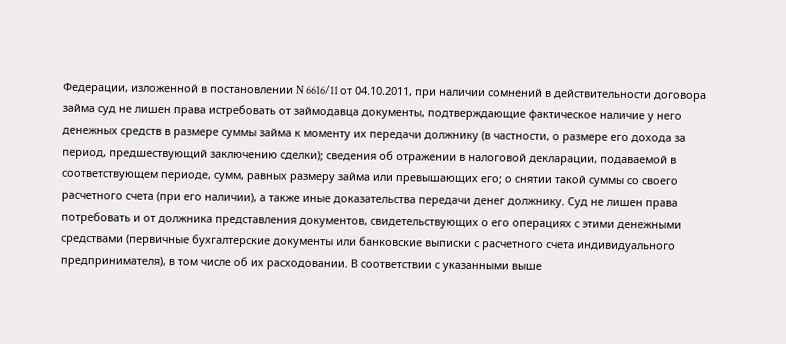Федерации, изложенной в постановлении N 6616/11 от 04.10.2011, при наличии сомнений в действительности договора займа суд не лишен права истребовать от займодавца документы, подтверждающие фактическое наличие у него денежных средств в размере суммы займа к моменту их передачи должнику (в частности, о размере его дохода за период, предшествующий заключению сделки); сведения об отражении в налоговой декларации, подаваемой в соответствующем периоде, сумм, равных размеру займа или превышающих его; о снятии такой суммы со своего расчетного счета (при его наличии), а также иные доказательства передачи денег должнику. Суд не лишен права потребовать и от должника представления документов, свидетельствующих о его операциях с этими денежными средствами (первичные бухгалтерские документы или банковские выписки с расчетного счета индивидуального предпринимателя), в том числе об их расходовании. В соответствии с указанными выше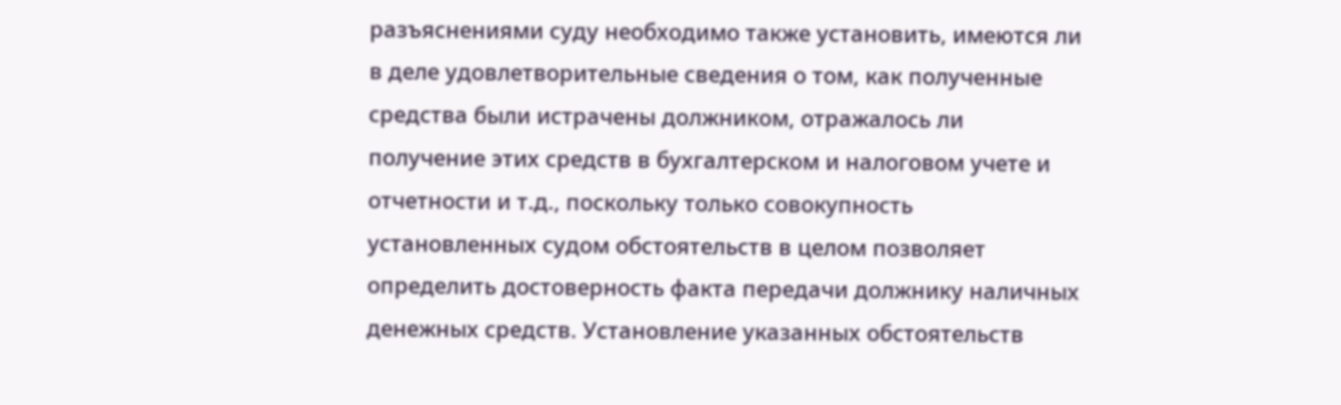разъяснениями суду необходимо также установить, имеются ли в деле удовлетворительные сведения о том, как полученные средства были истрачены должником, отражалось ли получение этих средств в бухгалтерском и налоговом учете и отчетности и т.д., поскольку только совокупность установленных судом обстоятельств в целом позволяет определить достоверность факта передачи должнику наличных денежных средств. Установление указанных обстоятельств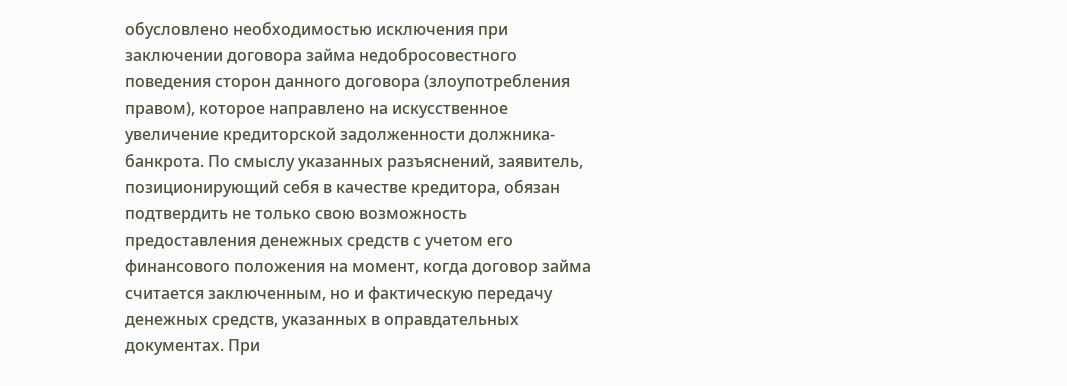обусловлено необходимостью исключения при заключении договора займа недобросовестного поведения сторон данного договора (злоупотребления правом), которое направлено на искусственное увеличение кредиторской задолженности должника-банкрота. По смыслу указанных разъяснений, заявитель, позиционирующий себя в качестве кредитора, обязан подтвердить не только свою возможность предоставления денежных средств с учетом его финансового положения на момент, когда договор займа считается заключенным, но и фактическую передачу денежных средств, указанных в оправдательных документах. При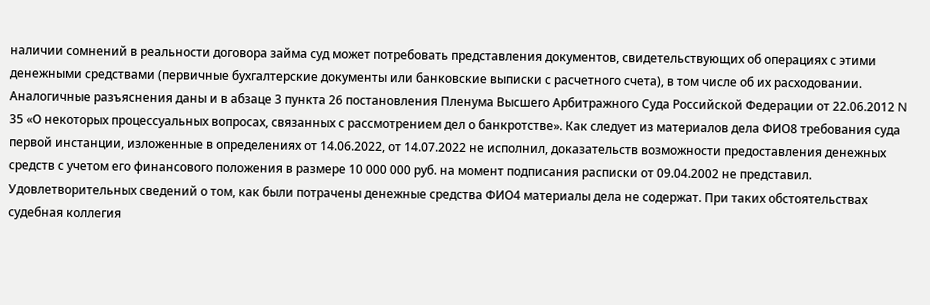наличии сомнений в реальности договора займа суд может потребовать представления документов, свидетельствующих об операциях с этими денежными средствами (первичные бухгалтерские документы или банковские выписки с расчетного счета), в том числе об их расходовании. Аналогичные разъяснения даны и в абзаце 3 пункта 26 постановления Пленума Высшего Арбитражного Суда Российской Федерации от 22.06.2012 N 35 «О некоторых процессуальных вопросах, связанных с рассмотрением дел о банкротстве». Как следует из материалов дела ФИО8 требования суда первой инстанции, изложенные в определениях от 14.06.2022, от 14.07.2022 не исполнил, доказательств возможности предоставления денежных средств с учетом его финансового положения в размере 10 000 000 руб. на момент подписания расписки от 09.04.2002 не представил. Удовлетворительных сведений о том, как были потрачены денежные средства ФИО4 материалы дела не содержат. При таких обстоятельствах судебная коллегия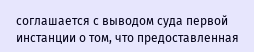соглашается с выводом суда первой инстанции о том, что предоставленная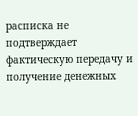расписка не подтверждает фактическую передачу и получение денежных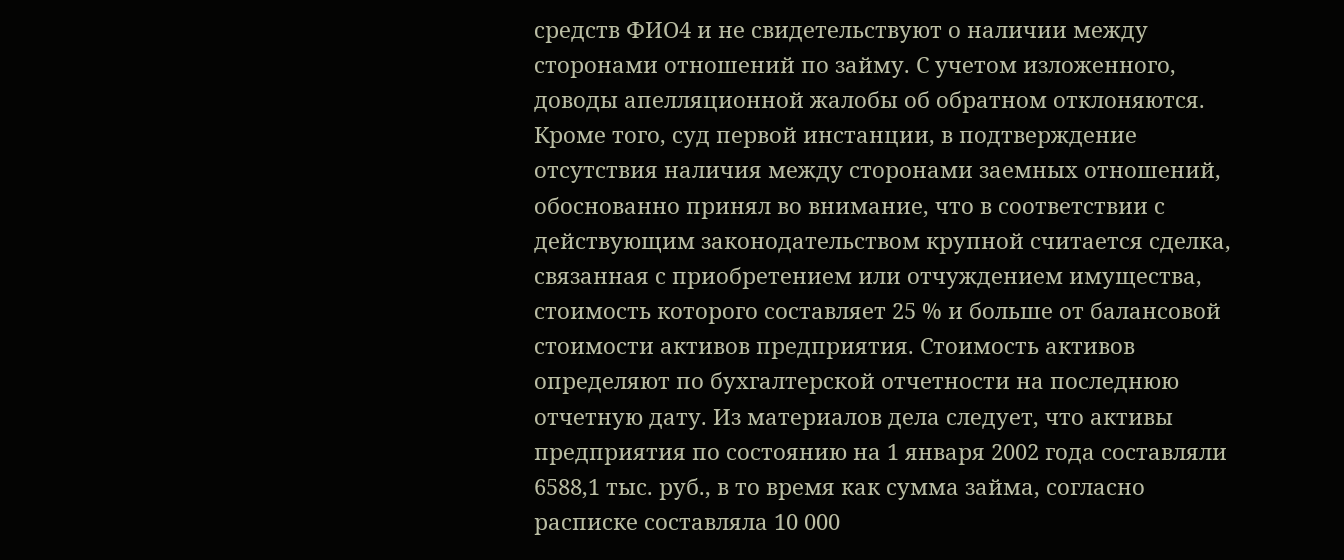средств ФИО4 и не свидетельствуют о наличии между сторонами отношений по займу. С учетом изложенного, доводы апелляционной жалобы об обратном отклоняются. Кроме того, суд первой инстанции, в подтверждение отсутствия наличия между сторонами заемных отношений, обоснованно принял во внимание, что в соответствии с действующим законодательством крупной считается сделка, связанная с приобретением или отчуждением имущества, стоимость которого составляет 25 % и больше от балансовой стоимости активов предприятия. Стоимость активов определяют по бухгалтерской отчетности на последнюю отчетную дату. Из материалов дела следует, что активы предприятия по состоянию на 1 января 2002 года составляли 6588,1 тыс. руб., в то время как сумма займа, согласно расписке составляла 10 000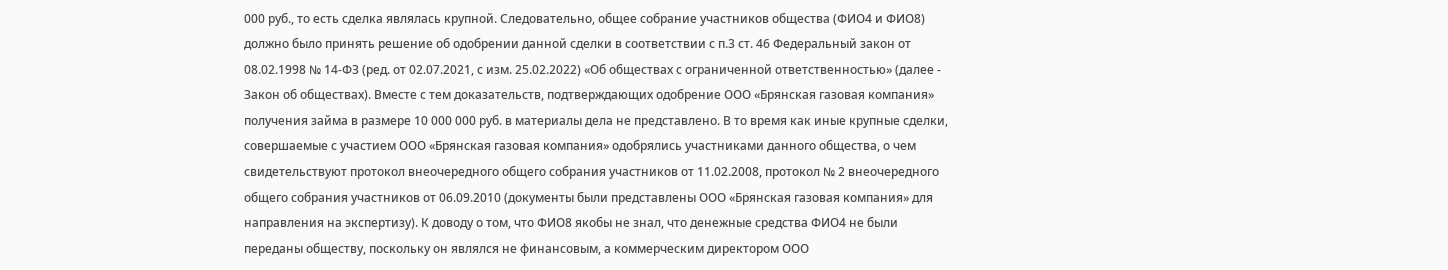000 руб., то есть сделка являлась крупной. Следовательно, общее собрание участников общества (ФИО4 и ФИО8) должно было принять решение об одобрении данной сделки в соответствии с п.3 ст. 46 Федеральный закон от 08.02.1998 № 14-ФЗ (ред. от 02.07.2021, с изм. 25.02.2022) «Об обществах с ограниченной ответственностью» (далее - Закон об обществах). Вместе с тем доказательств, подтверждающих одобрение ООО «Брянская газовая компания» получения займа в размере 10 000 000 руб. в материалы дела не представлено. В то время как иные крупные сделки, совершаемые с участием ООО «Брянская газовая компания» одобрялись участниками данного общества, о чем свидетельствуют протокол внеочередного общего собрания участников от 11.02.2008, протокол № 2 внеочередного общего собрания участников от 06.09.2010 (документы были представлены ООО «Брянская газовая компания» для направления на экспертизу). К доводу о том, что ФИО8 якобы не знал, что денежные средства ФИО4 не были переданы обществу, поскольку он являлся не финансовым, а коммерческим директором ООО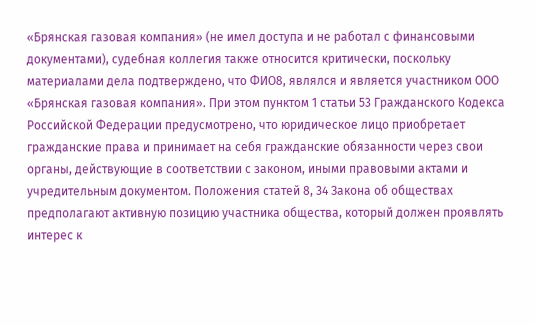«Брянская газовая компания» (не имел доступа и не работал с финансовыми документами), судебная коллегия также относится критически, поскольку материалами дела подтверждено, что ФИО8, являлся и является участником ООО «Брянская газовая компания». При этом пунктом 1 статьи 53 Гражданского Кодекса Российской Федерации предусмотрено, что юридическое лицо приобретает гражданские права и принимает на себя гражданские обязанности через свои органы, действующие в соответствии с законом, иными правовыми актами и учредительным документом. Положения статей 8, 34 Закона об обществах предполагают активную позицию участника общества, который должен проявлять интерес к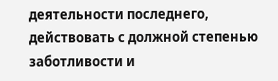деятельности последнего, действовать с должной степенью заботливости и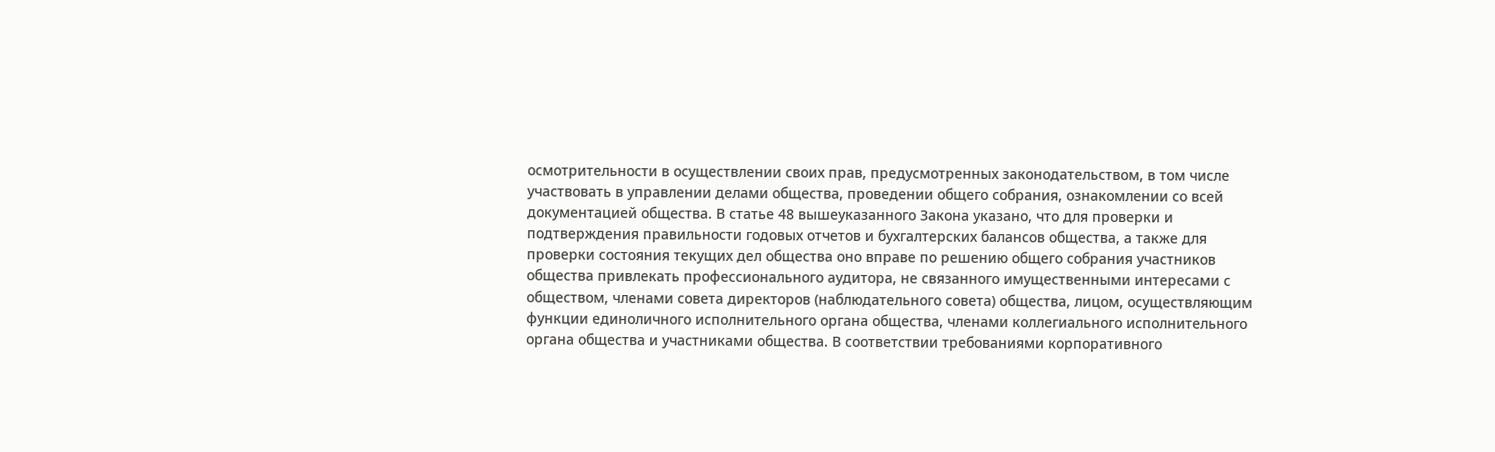осмотрительности в осуществлении своих прав, предусмотренных законодательством, в том числе участвовать в управлении делами общества, проведении общего собрания, ознакомлении со всей документацией общества. В статье 48 вышеуказанного Закона указано, что для проверки и подтверждения правильности годовых отчетов и бухгалтерских балансов общества, а также для проверки состояния текущих дел общества оно вправе по решению общего собрания участников общества привлекать профессионального аудитора, не связанного имущественными интересами с обществом, членами совета директоров (наблюдательного совета) общества, лицом, осуществляющим функции единоличного исполнительного органа общества, членами коллегиального исполнительного органа общества и участниками общества. В соответствии требованиями корпоративного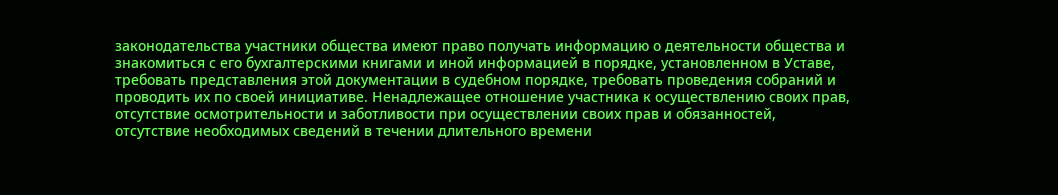законодательства участники общества имеют право получать информацию о деятельности общества и знакомиться с его бухгалтерскими книгами и иной информацией в порядке, установленном в Уставе, требовать представления этой документации в судебном порядке, требовать проведения собраний и проводить их по своей инициативе. Ненадлежащее отношение участника к осуществлению своих прав, отсутствие осмотрительности и заботливости при осуществлении своих прав и обязанностей, отсутствие необходимых сведений в течении длительного времени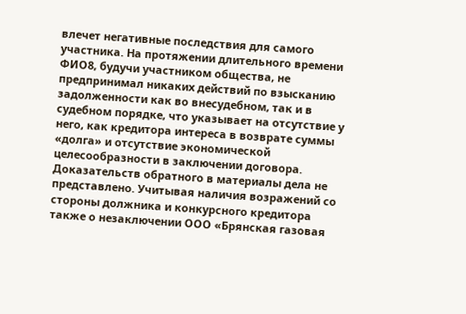влечет негативные последствия для самого участника. На протяжении длительного времени ФИО8, будучи участником общества, не предпринимал никаких действий по взысканию задолженности как во внесудебном, так и в судебном порядке, что указывает на отсутствие у него, как кредитора интереса в возврате суммы «долга» и отсутствие экономической целесообразности в заключении договора. Доказательств обратного в материалы дела не представлено. Учитывая наличия возражений со стороны должника и конкурсного кредитора также о незаключении ООО «Брянская газовая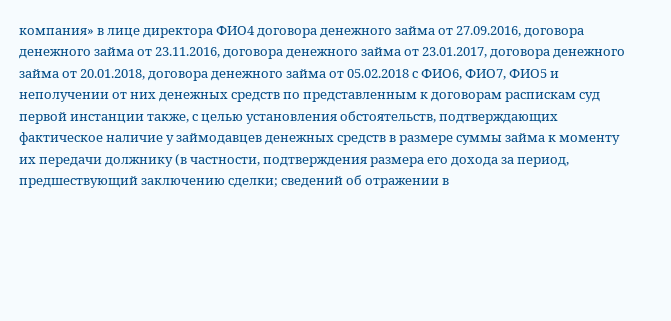компания» в лице директора ФИО4 договора денежного займа от 27.09.2016, договора денежного займа от 23.11.2016, договора денежного займа от 23.01.2017, договора денежного займа от 20.01.2018, договора денежного займа от 05.02.2018 с ФИО6, ФИО7, ФИО5 и неполучении от них денежных средств по представленным к договорам распискам суд первой инстанции также, с целью установления обстоятельств, подтверждающих фактическое наличие у займодавцев денежных средств в размере суммы займа к моменту их передачи должнику (в частности, подтверждения размера его дохода за период, предшествующий заключению сделки; сведений об отражении в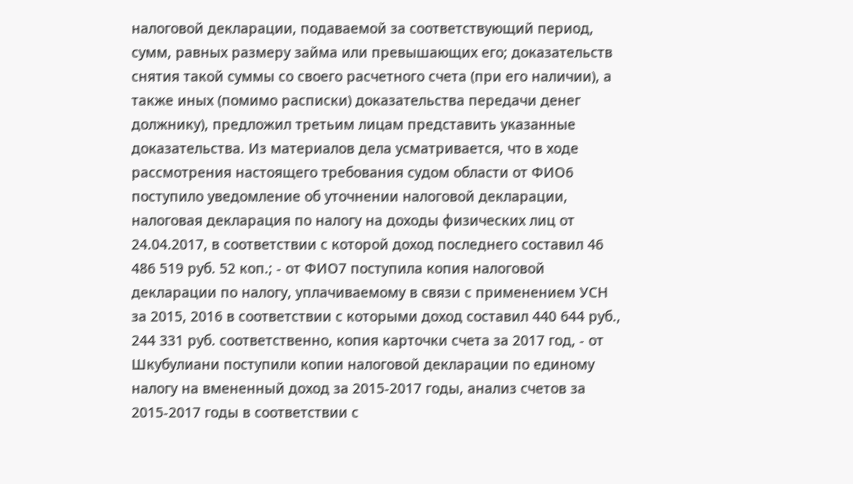налоговой декларации, подаваемой за соответствующий период, сумм, равных размеру займа или превышающих его; доказательств снятия такой суммы со своего расчетного счета (при его наличии), а также иных (помимо расписки) доказательства передачи денег должнику), предложил третьим лицам представить указанные доказательства. Из материалов дела усматривается, что в ходе рассмотрения настоящего требования судом области от ФИО6 поступило уведомление об уточнении налоговой декларации, налоговая декларация по налогу на доходы физических лиц от 24.04.2017, в соответствии с которой доход последнего составил 46 486 519 руб. 52 коп.; - от ФИО7 поступила копия налоговой декларации по налогу, уплачиваемому в связи с применением УСН за 2015, 2016 в соответствии с которыми доход составил 440 644 руб., 244 331 руб. соответственно, копия карточки счета за 2017 год, - от Шкубулиани поступили копии налоговой декларации по единому налогу на вмененный доход за 2015-2017 годы, анализ счетов за 2015-2017 годы в соответствии с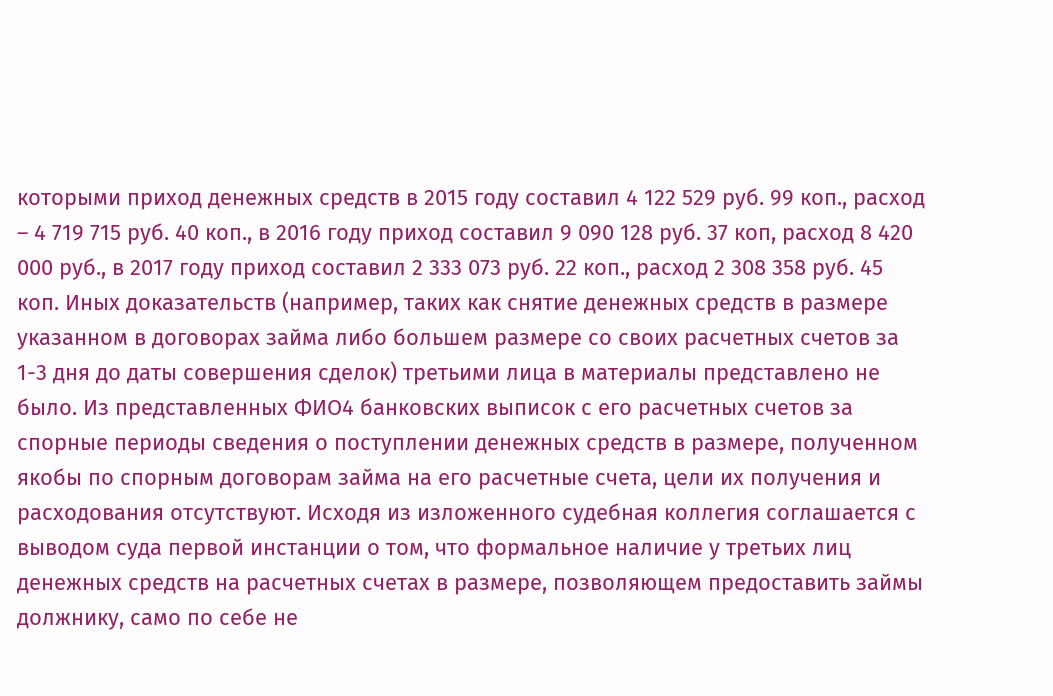которыми приход денежных средств в 2015 году составил 4 122 529 руб. 99 коп., расход – 4 719 715 руб. 40 коп., в 2016 году приход составил 9 090 128 руб. 37 коп, расход 8 420 000 руб., в 2017 году приход составил 2 333 073 руб. 22 коп., расход 2 308 358 руб. 45 коп. Иных доказательств (например, таких как снятие денежных средств в размере указанном в договорах займа либо большем размере со своих расчетных счетов за 1-3 дня до даты совершения сделок) третьими лица в материалы представлено не было. Из представленных ФИО4 банковских выписок с его расчетных счетов за спорные периоды сведения о поступлении денежных средств в размере, полученном якобы по спорным договорам займа на его расчетные счета, цели их получения и расходования отсутствуют. Исходя из изложенного судебная коллегия соглашается с выводом суда первой инстанции о том, что формальное наличие у третьих лиц денежных средств на расчетных счетах в размере, позволяющем предоставить займы должнику, само по себе не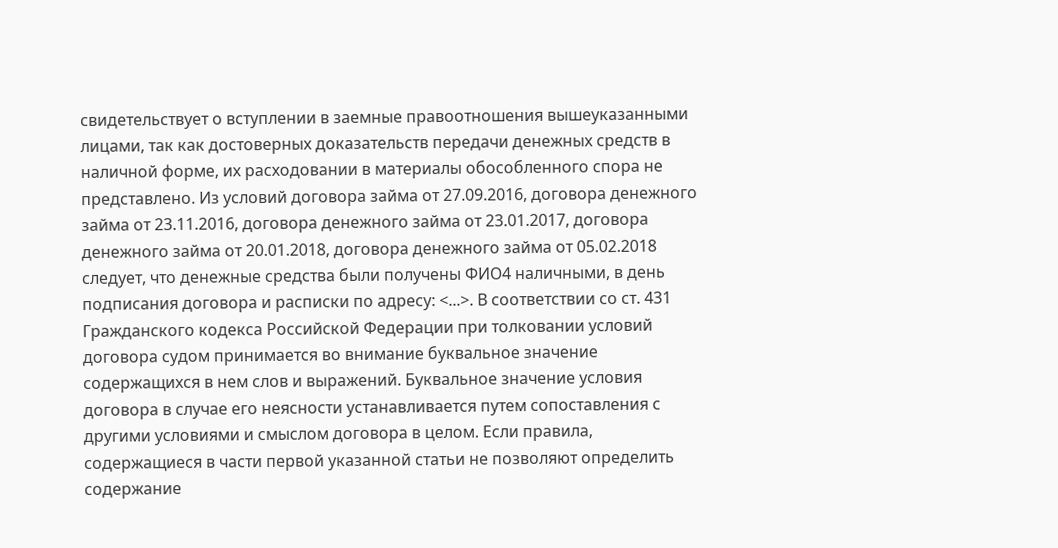свидетельствует о вступлении в заемные правоотношения вышеуказанными лицами, так как достоверных доказательств передачи денежных средств в наличной форме, их расходовании в материалы обособленного спора не представлено. Из условий договора займа от 27.09.2016, договора денежного займа от 23.11.2016, договора денежного займа от 23.01.2017, договора денежного займа от 20.01.2018, договора денежного займа от 05.02.2018 следует, что денежные средства были получены ФИО4 наличными, в день подписания договора и расписки по адресу: <...>. В соответствии со ст. 431 Гражданского кодекса Российской Федерации при толковании условий договора судом принимается во внимание буквальное значение содержащихся в нем слов и выражений. Буквальное значение условия договора в случае его неясности устанавливается путем сопоставления с другими условиями и смыслом договора в целом. Если правила, содержащиеся в части первой указанной статьи не позволяют определить содержание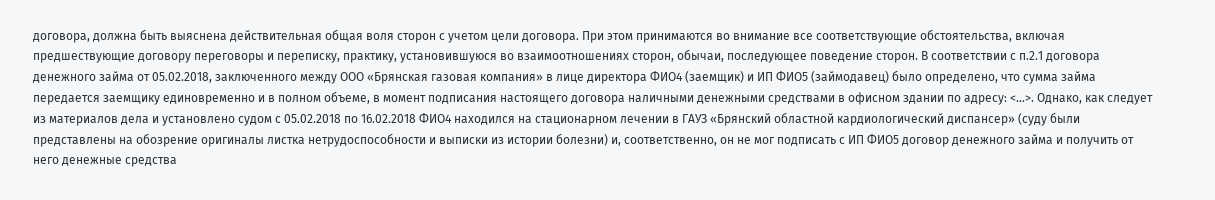договора, должна быть выяснена действительная общая воля сторон с учетом цели договора. При этом принимаются во внимание все соответствующие обстоятельства, включая предшествующие договору переговоры и переписку, практику, установившуюся во взаимоотношениях сторон, обычаи, последующее поведение сторон. В соответствии с п.2.1 договора денежного займа от 05.02.2018, заключенного между ООО «Брянская газовая компания» в лице директора ФИО4 (заемщик) и ИП ФИО5 (займодавец) было определено, что сумма займа передается заемщику единовременно и в полном объеме, в момент подписания настоящего договора наличными денежными средствами в офисном здании по адресу: <...>. Однако, как следует из материалов дела и установлено судом с 05.02.2018 по 16.02.2018 ФИО4 находился на стационарном лечении в ГАУЗ «Брянский областной кардиологический диспансер» (суду были представлены на обозрение оригиналы листка нетрудоспособности и выписки из истории болезни) и, соответственно, он не мог подписать с ИП ФИО5 договор денежного займа и получить от него денежные средства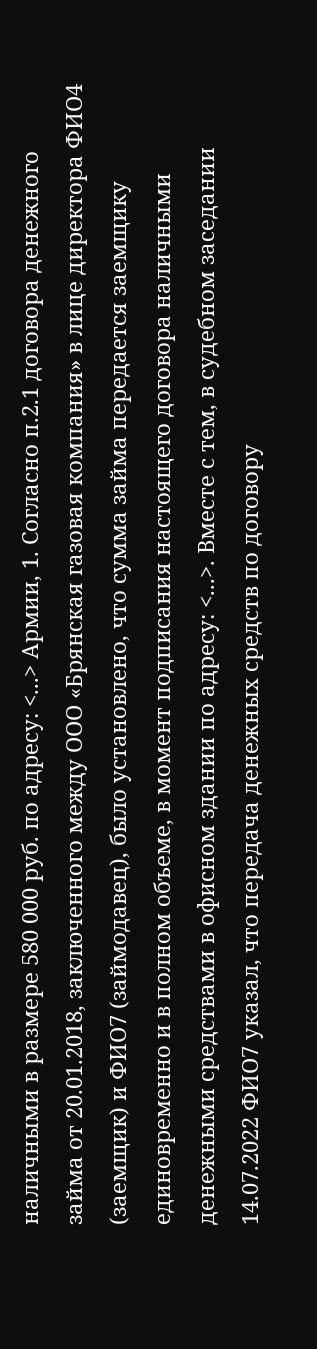наличными в размере 580 000 руб. по адресу: <...> Армии, 1. Согласно п.2.1 договора денежного займа от 20.01.2018, заключенного между ООО «Брянская газовая компания» в лице директора ФИО4 (заемщик) и ФИО7 (займодавец), было установлено, что сумма займа передается заемщику единовременно и в полном объеме, в момент подписания настоящего договора наличными денежными средствами в офисном здании по адресу: <...>. Вместе с тем, в судебном заседании 14.07.2022 ФИО7 указал, что передача денежных средств по договору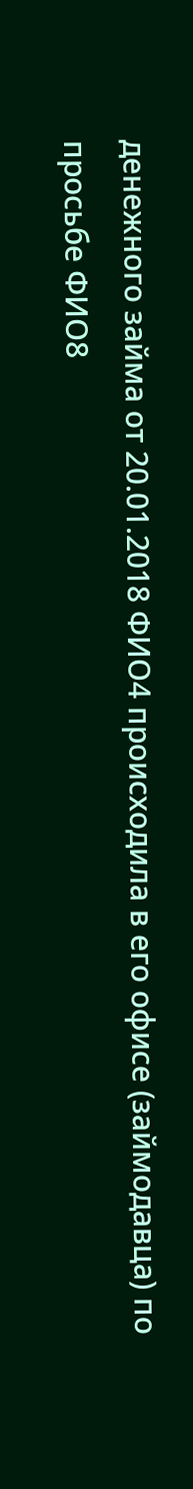денежного займа от 20.01.2018 ФИО4 происходила в его офисе (займодавца) по просьбе ФИО8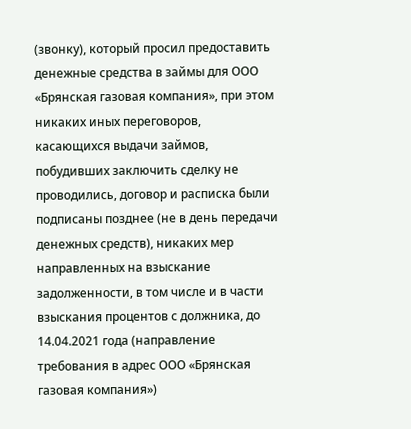(звонку), который просил предоставить денежные средства в займы для ООО «Брянская газовая компания», при этом никаких иных переговоров, касающихся выдачи займов, побудивших заключить сделку не проводились, договор и расписка были подписаны позднее (не в день передачи денежных средств), никаких мер направленных на взыскание задолженности, в том числе и в части взыскания процентов с должника, до 14.04.2021 года (направление требования в адрес ООО «Брянская газовая компания»)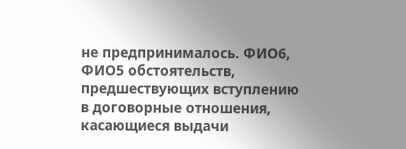не предпринималось. ФИО6, ФИО5 обстоятельств, предшествующих вступлению в договорные отношения, касающиеся выдачи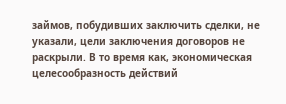займов, побудивших заключить сделки, не указали, цели заключения договоров не раскрыли. В то время как, экономическая целесообразность действий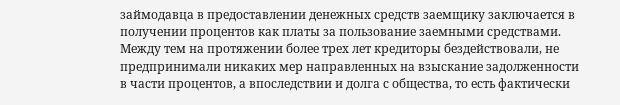займодавца в предоставлении денежных средств заемщику заключается в получении процентов как платы за пользование заемными средствами. Между тем на протяжении более трех лет кредиторы бездействовали, не предпринимали никаких мер направленных на взыскание задолженности в части процентов, а впоследствии и долга с общества, то есть фактически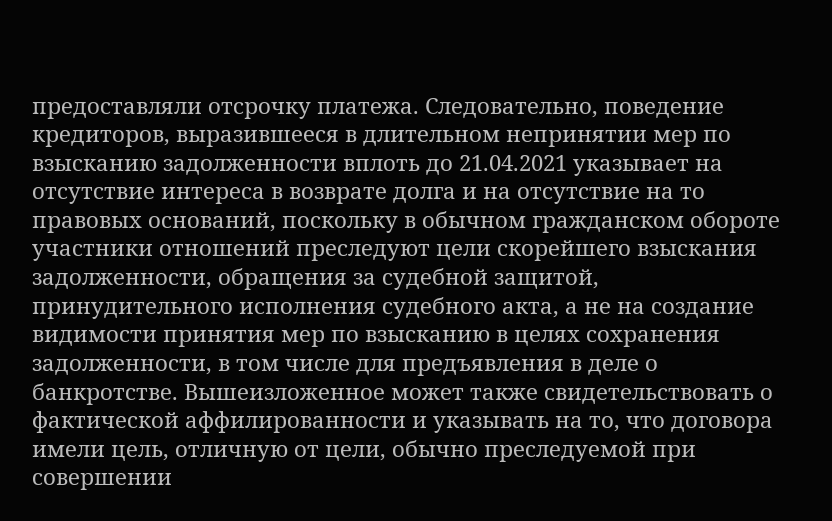предоставляли отсрочку платежа. Следовательно, поведение кредиторов, выразившееся в длительном непринятии мер по взысканию задолженности вплоть до 21.04.2021 указывает на отсутствие интереса в возврате долга и на отсутствие на то правовых оснований, поскольку в обычном гражданском обороте участники отношений преследуют цели скорейшего взыскания задолженности, обращения за судебной защитой, принудительного исполнения судебного акта, а не на создание видимости принятия мер по взысканию в целях сохранения задолженности, в том числе для предъявления в деле о банкротстве. Вышеизложенное может также свидетельствовать о фактической аффилированности и указывать на то, что договора имели цель, отличную от цели, обычно преследуемой при совершении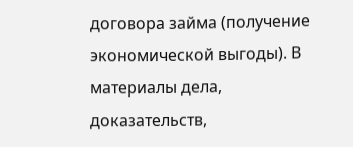договора займа (получение экономической выгоды). В материалы дела, доказательств,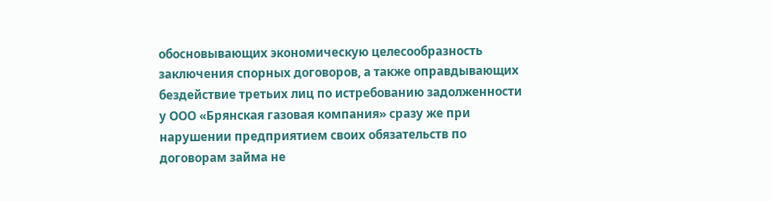обосновывающих экономическую целесообразность заключения спорных договоров, а также оправдывающих бездействие третьих лиц по истребованию задолженности у ООО «Брянская газовая компания» сразу же при нарушении предприятием своих обязательств по договорам займа не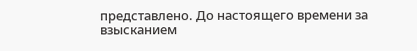представлено. До настоящего времени за взысканием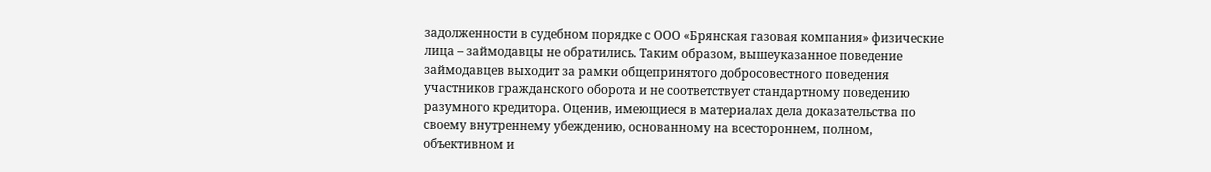задолженности в судебном порядке с ООО «Брянская газовая компания» физические лица – займодавцы не обратились. Таким образом, вышеуказанное поведение займодавцев выходит за рамки общепринятого добросовестного поведения участников гражданского оборота и не соответствует стандартному поведению разумного кредитора. Оценив, имеющиеся в материалах дела доказательства по своему внутреннему убеждению, основанному на всестороннем, полном, объективном и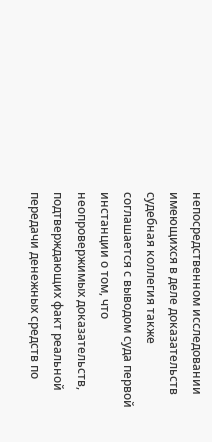непосредственном исследовании имеющихся в деле доказательств судебная коллегия также соглашается с выводом суда первой инстанции о том, что неопровержимых доказательств, подтверждающих факт реальной передачи денежных средств по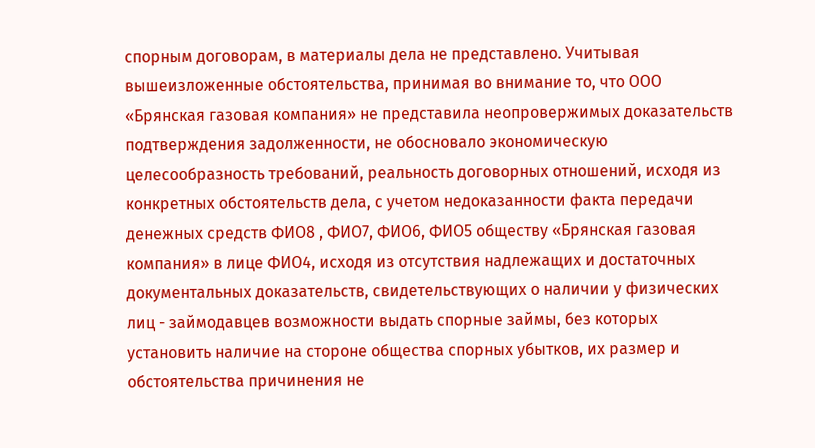спорным договорам, в материалы дела не представлено. Учитывая вышеизложенные обстоятельства, принимая во внимание то, что ООО «Брянская газовая компания» не представила неопровержимых доказательств подтверждения задолженности, не обосновало экономическую целесообразность требований, реальность договорных отношений, исходя из конкретных обстоятельств дела, с учетом недоказанности факта передачи денежных средств ФИО8 , ФИО7, ФИО6, ФИО5 обществу «Брянская газовая компания» в лице ФИО4, исходя из отсутствия надлежащих и достаточных документальных доказательств, свидетельствующих о наличии у физических лиц - займодавцев возможности выдать спорные займы, без которых установить наличие на стороне общества спорных убытков, их размер и обстоятельства причинения не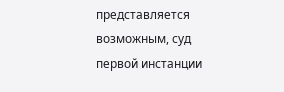представляется возможным, суд первой инстанции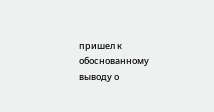пришел к обоснованному выводу о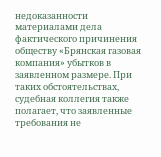недоказанности материалами дела фактического причинения обществу «Брянская газовая компания» убытков в заявленном размере. При таких обстоятельствах, судебная коллегия также полагает, что заявленные требования не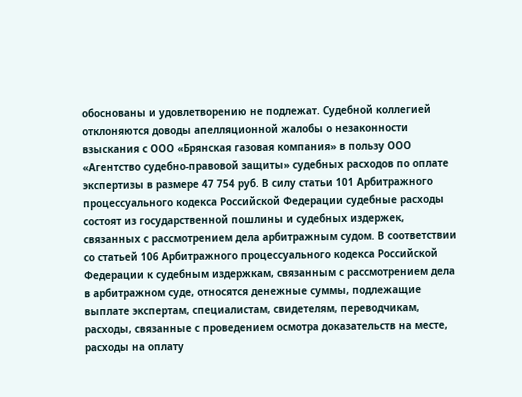обоснованы и удовлетворению не подлежат. Судебной коллегией отклоняются доводы апелляционной жалобы о незаконности взыскания с ООО «Брянская газовая компания» в пользу ООО «Агентство судебно-правовой защиты» судебных расходов по оплате экспертизы в размере 47 754 руб. В силу статьи 101 Арбитражного процессуального кодекса Российской Федерации судебные расходы состоят из государственной пошлины и судебных издержек, связанных с рассмотрением дела арбитражным судом. В соответствии со статьей 106 Арбитражного процессуального кодекса Российской Федерации к судебным издержкам, связанным с рассмотрением дела в арбитражном суде, относятся денежные суммы, подлежащие выплате экспертам, специалистам, свидетелям, переводчикам, расходы, связанные с проведением осмотра доказательств на месте, расходы на оплату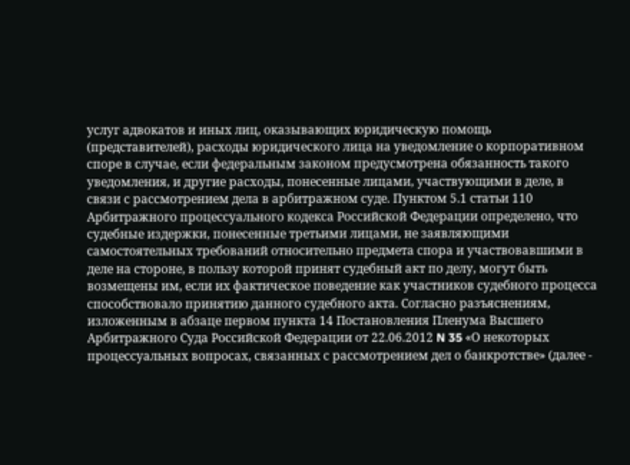услуг адвокатов и иных лиц, оказывающих юридическую помощь (представителей), расходы юридического лица на уведомление о корпоративном споре в случае, если федеральным законом предусмотрена обязанность такого уведомления, и другие расходы, понесенные лицами, участвующими в деле, в связи с рассмотрением дела в арбитражном суде. Пунктом 5.1 статьи 110 Арбитражного процессуального кодекса Российской Федерации определено, что судебные издержки, понесенные третьими лицами, не заявляющими самостоятельных требований относительно предмета спора и участвовавшими в деле на стороне, в пользу которой принят судебный акт по делу, могут быть возмещены им, если их фактическое поведение как участников судебного процесса способствовало принятию данного судебного акта. Согласно разъяснениям, изложенным в абзаце первом пункта 14 Постановления Пленума Высшего Арбитражного Суда Российской Федерации от 22.06.2012 N 35 «О некоторых процессуальных вопросах, связанных с рассмотрением дел о банкротстве» (далее -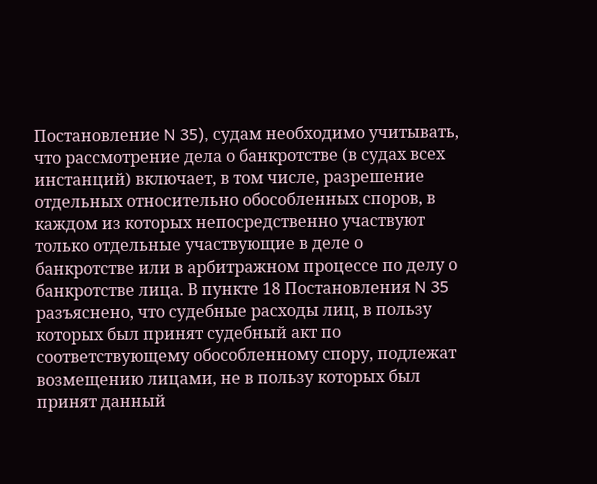Постановление N 35), судам необходимо учитывать, что рассмотрение дела о банкротстве (в судах всех инстанций) включает, в том числе, разрешение отдельных относительно обособленных споров, в каждом из которых непосредственно участвуют только отдельные участвующие в деле о банкротстве или в арбитражном процессе по делу о банкротстве лица. В пункте 18 Постановления N 35 разъяснено, что судебные расходы лиц, в пользу которых был принят судебный акт по соответствующему обособленному спору, подлежат возмещению лицами, не в пользу которых был принят данный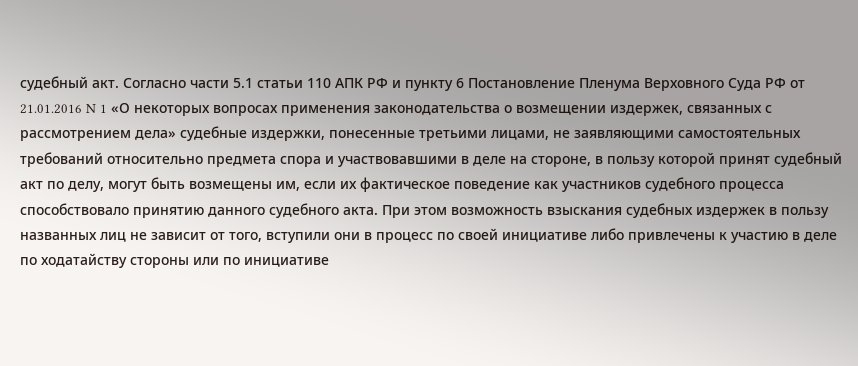судебный акт. Согласно части 5.1 статьи 110 АПК РФ и пункту 6 Постановление Пленума Верховного Суда РФ от 21.01.2016 N 1 «О некоторых вопросах применения законодательства о возмещении издержек, связанных с рассмотрением дела» судебные издержки, понесенные третьими лицами, не заявляющими самостоятельных требований относительно предмета спора и участвовавшими в деле на стороне, в пользу которой принят судебный акт по делу, могут быть возмещены им, если их фактическое поведение как участников судебного процесса способствовало принятию данного судебного акта. При этом возможность взыскания судебных издержек в пользу названных лиц не зависит от того, вступили они в процесс по своей инициативе либо привлечены к участию в деле по ходатайству стороны или по инициативе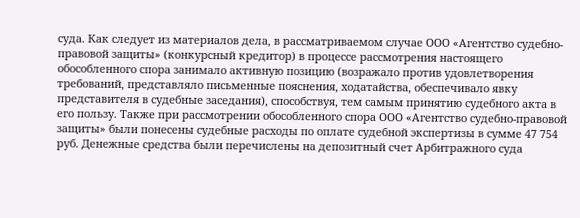суда. Как следует из материалов дела, в рассматриваемом случае ООО «Агентство судебно-правовой защиты» (конкурсный кредитор) в процессе рассмотрения настоящего обособленного спора занимало активную позицию (возражало против удовлетворения требований, представляло письменные пояснения, ходатайства, обеспечивало явку представителя в судебные заседания), способствуя, тем самым принятию судебного акта в его пользу. Также при рассмотрении обособленного спора ООО «Агентство судебно-правовой защиты» были понесены судебные расходы по оплате судебной экспертизы в сумме 47 754 руб. Денежные средства были перечислены на депозитный счет Арбитражного суда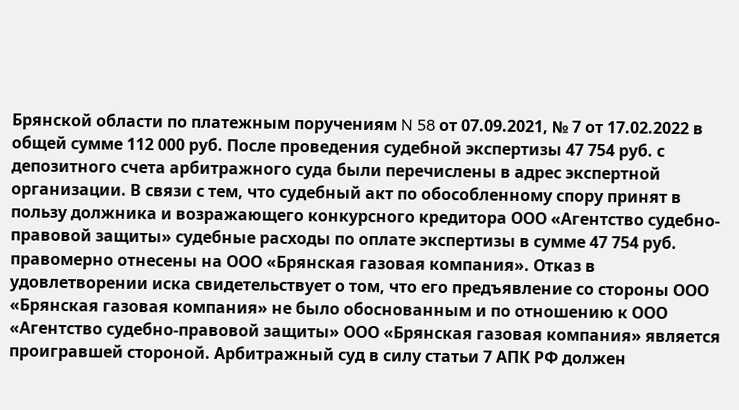Брянской области по платежным поручениям N 58 от 07.09.2021, № 7 от 17.02.2022 в общей сумме 112 000 руб. После проведения судебной экспертизы 47 754 руб. с депозитного счета арбитражного суда были перечислены в адрес экспертной организации. В связи с тем, что судебный акт по обособленному спору принят в пользу должника и возражающего конкурсного кредитора ООО «Агентство судебно-правовой защиты» судебные расходы по оплате экспертизы в сумме 47 754 руб. правомерно отнесены на ООО «Брянская газовая компания». Отказ в удовлетворении иска свидетельствует о том, что его предъявление со стороны ООО «Брянская газовая компания» не было обоснованным и по отношению к ООО «Агентство судебно-правовой защиты» ООО «Брянская газовая компания» является проигравшей стороной. Арбитражный суд в силу статьи 7 АПК РФ должен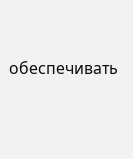обеспечивать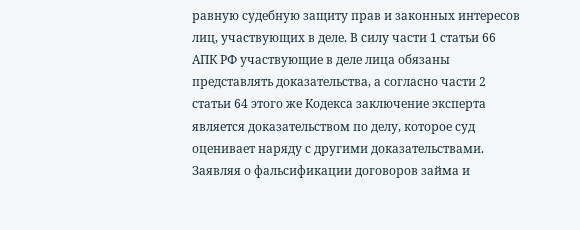равную судебную защиту прав и законных интересов лиц, участвующих в деле. В силу части 1 статьи 66 АПК РФ участвующие в деле лица обязаны представлять доказательства, а согласно части 2 статьи 64 этого же Кодекса заключение эксперта является доказательством по делу, которое суд оценивает наряду с другими доказательствами. Заявляя о фальсификации договоров займа и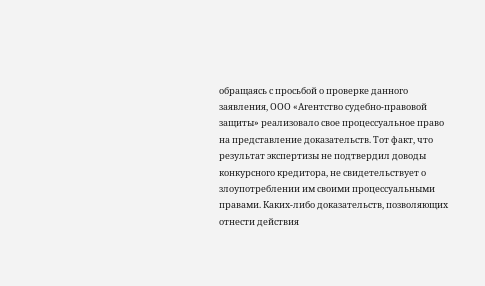обращаясь с просьбой о проверке данного заявления, ООО «Агентство судебно-правовой защиты» реализовало свое процессуальное право на представление доказательств. Тот факт, что результат экспертизы не подтвердил доводы конкурсного кредитора, не свидетельствует о злоупотреблении им своими процессуальными правами. Каких-либо доказательств, позволяющих отнести действия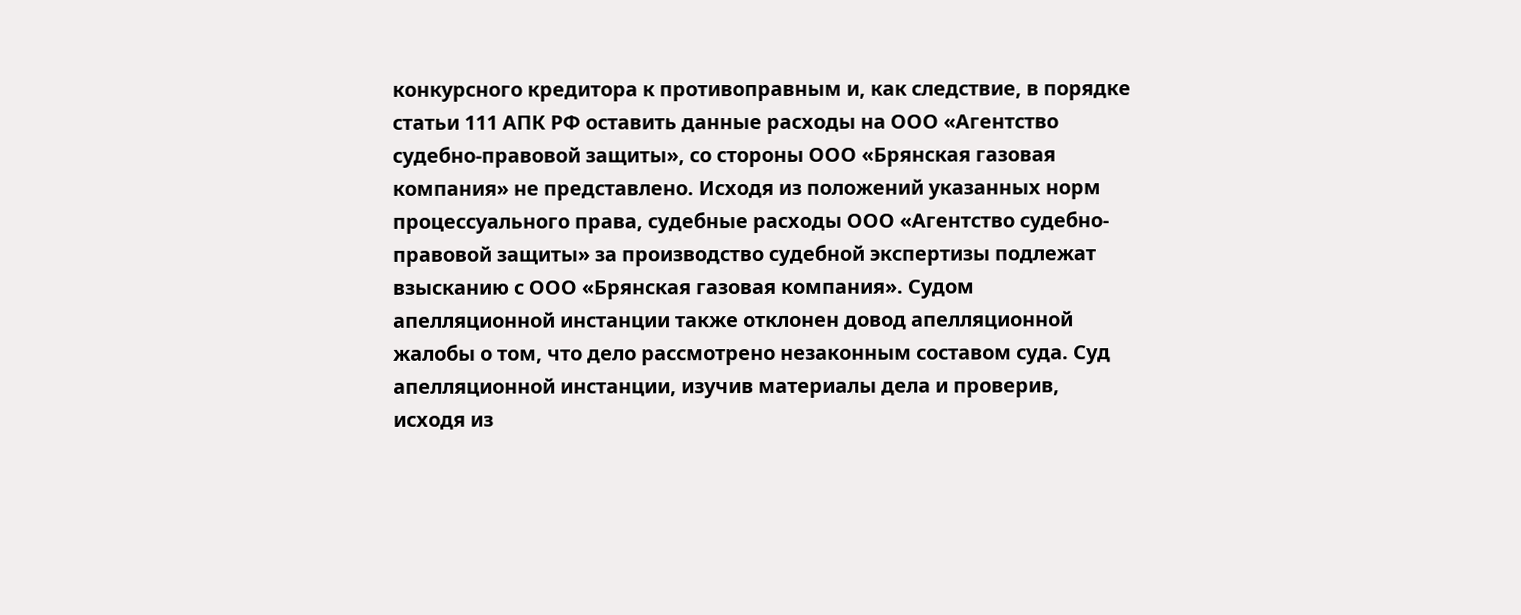конкурсного кредитора к противоправным и, как следствие, в порядке статьи 111 АПК РФ оставить данные расходы на ООО «Агентство судебно-правовой защиты», со стороны ООО «Брянская газовая компания» не представлено. Исходя из положений указанных норм процессуального права, судебные расходы ООО «Агентство судебно-правовой защиты» за производство судебной экспертизы подлежат взысканию с ООО «Брянская газовая компания». Судом апелляционной инстанции также отклонен довод апелляционной жалобы о том, что дело рассмотрено незаконным составом суда. Суд апелляционной инстанции, изучив материалы дела и проверив, исходя из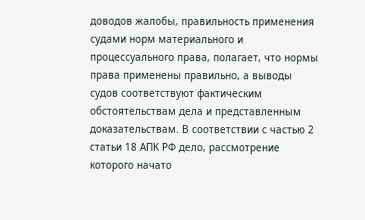доводов жалобы, правильность применения судами норм материального и процессуального права, полагает, что нормы права применены правильно, а выводы судов соответствуют фактическим обстоятельствам дела и представленным доказательствам. В соответствии с частью 2 статьи 18 АПК РФ дело, рассмотрение которого начато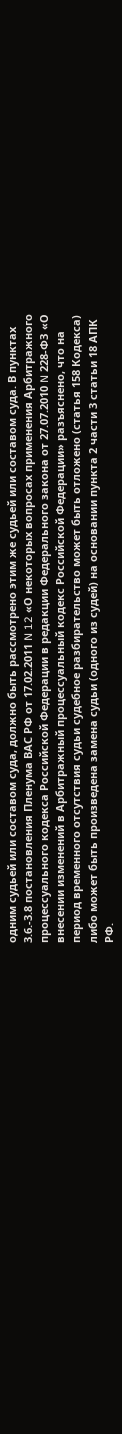одним судьей или составом суда, должно быть рассмотрено этим же судьей или составом суда. В пунктах 3.6.-3.8 постановления Пленума ВАС РФ от 17.02.2011 N 12 «О некоторых вопросах применения Арбитражного процессуального кодекса Российской Федерации в редакции Федерального закона от 27.07.2010 N 228-ФЗ «О внесении изменений в Арбитражный процессуальный кодекс Российской Федерации» разъяснено, что на период временного отсутствия судьи судебное разбирательство может быть отложено (статья 158 Кодекса) либо может быть произведена замена судьи (одного из судей) на основании пункта 2 части 3 статьи 18 АПК РФ.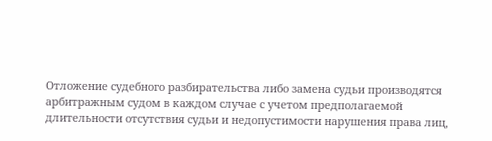Отложение судебного разбирательства либо замена судьи производятся арбитражным судом в каждом случае с учетом предполагаемой длительности отсутствия судьи и недопустимости нарушения права лиц,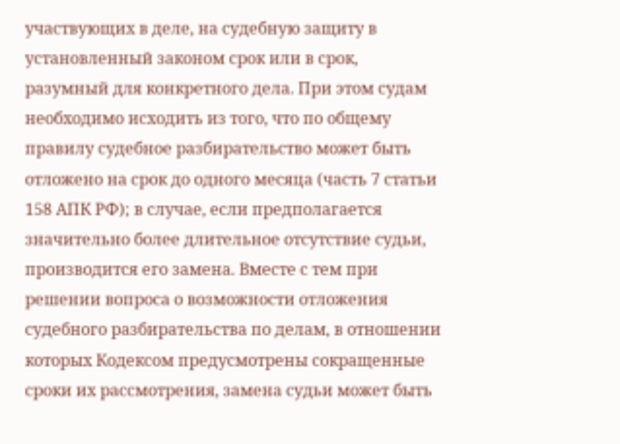участвующих в деле, на судебную защиту в установленный законом срок или в срок, разумный для конкретного дела. При этом судам необходимо исходить из того, что по общему правилу судебное разбирательство может быть отложено на срок до одного месяца (часть 7 статьи 158 АПК РФ); в случае, если предполагается значительно более длительное отсутствие судьи, производится его замена. Вместе с тем при решении вопроса о возможности отложения судебного разбирательства по делам, в отношении которых Кодексом предусмотрены сокращенные сроки их рассмотрения, замена судьи может быть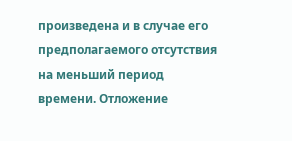произведена и в случае его предполагаемого отсутствия на меньший период времени. Отложение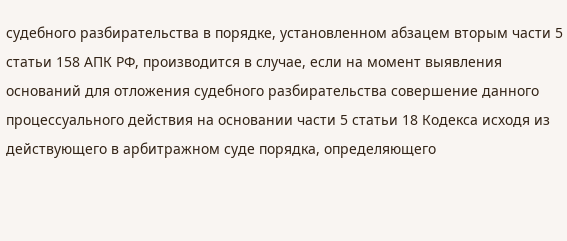судебного разбирательства в порядке, установленном абзацем вторым части 5 статьи 158 АПК РФ, производится в случае, если на момент выявления оснований для отложения судебного разбирательства совершение данного процессуального действия на основании части 5 статьи 18 Кодекса исходя из действующего в арбитражном суде порядка, определяющего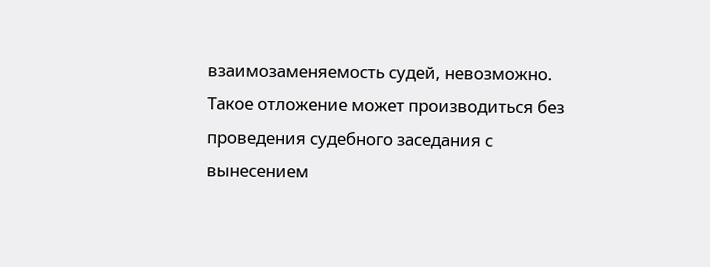взаимозаменяемость судей, невозможно. Такое отложение может производиться без проведения судебного заседания с вынесением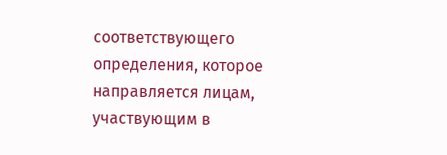соответствующего определения, которое направляется лицам, участвующим в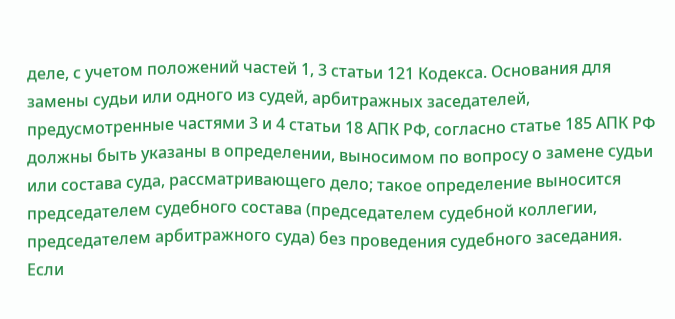деле, с учетом положений частей 1, 3 статьи 121 Кодекса. Основания для замены судьи или одного из судей, арбитражных заседателей, предусмотренные частями 3 и 4 статьи 18 АПК РФ, согласно статье 185 АПК РФ должны быть указаны в определении, выносимом по вопросу о замене судьи или состава суда, рассматривающего дело; такое определение выносится председателем судебного состава (председателем судебной коллегии, председателем арбитражного суда) без проведения судебного заседания. Если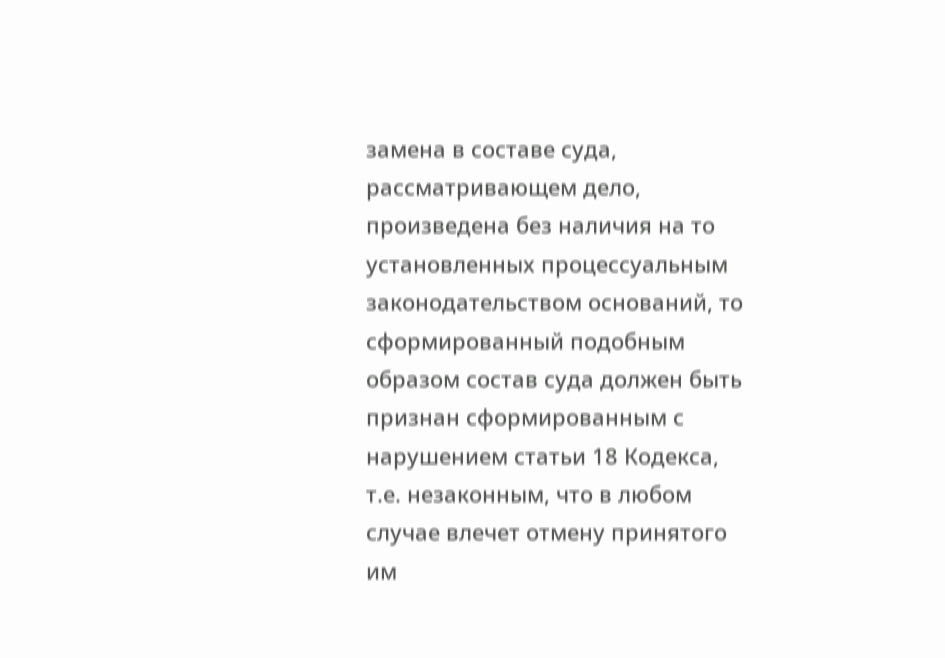замена в составе суда, рассматривающем дело, произведена без наличия на то установленных процессуальным законодательством оснований, то сформированный подобным образом состав суда должен быть признан сформированным с нарушением статьи 18 Кодекса, т.е. незаконным, что в любом случае влечет отмену принятого им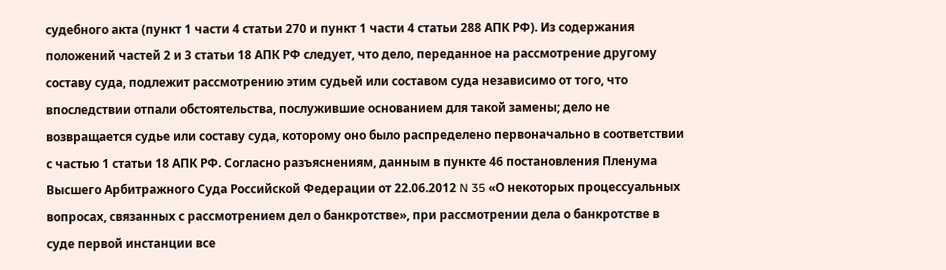судебного акта (пункт 1 части 4 статьи 270 и пункт 1 части 4 статьи 288 АПК РФ). Из содержания положений частей 2 и 3 статьи 18 АПК РФ следует, что дело, переданное на рассмотрение другому составу суда, подлежит рассмотрению этим судьей или составом суда независимо от того, что впоследствии отпали обстоятельства, послужившие основанием для такой замены; дело не возвращается судье или составу суда, которому оно было распределено первоначально в соответствии с частью 1 статьи 18 АПК РФ. Согласно разъяснениям, данным в пункте 46 постановления Пленума Высшего Арбитражного Суда Российской Федерации от 22.06.2012 N 35 «О некоторых процессуальных вопросах, связанных с рассмотрением дел о банкротстве», при рассмотрении дела о банкротстве в суде первой инстанции все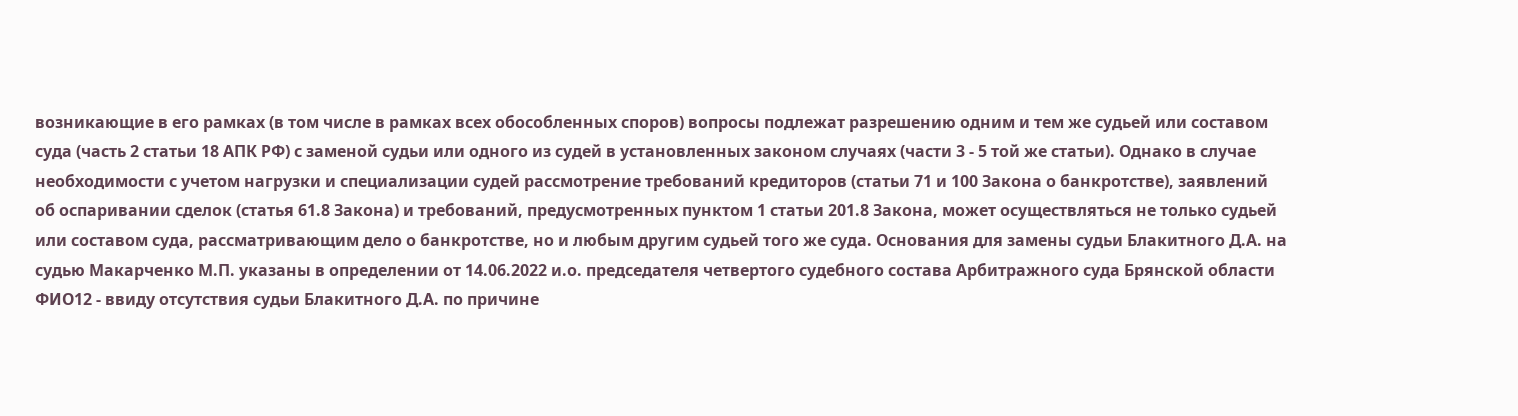возникающие в его рамках (в том числе в рамках всех обособленных споров) вопросы подлежат разрешению одним и тем же судьей или составом суда (часть 2 статьи 18 АПК РФ) с заменой судьи или одного из судей в установленных законом случаях (части 3 - 5 той же статьи). Однако в случае необходимости с учетом нагрузки и специализации судей рассмотрение требований кредиторов (статьи 71 и 100 Закона о банкротстве), заявлений об оспаривании сделок (статья 61.8 Закона) и требований, предусмотренных пунктом 1 статьи 201.8 Закона, может осуществляться не только судьей или составом суда, рассматривающим дело о банкротстве, но и любым другим судьей того же суда. Основания для замены судьи Блакитного Д.А. на судью Макарченко М.П. указаны в определении от 14.06.2022 и.о. председателя четвертого судебного состава Арбитражного суда Брянской области ФИО12 - ввиду отсутствия судьи Блакитного Д.А. по причине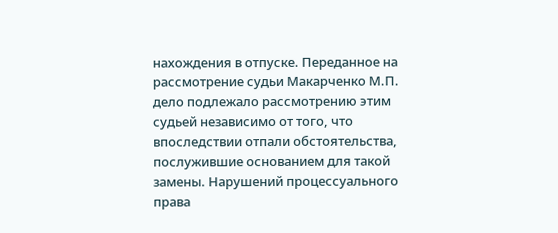нахождения в отпуске. Переданное на рассмотрение судьи Макарченко М.П. дело подлежало рассмотрению этим судьей независимо от того, что впоследствии отпали обстоятельства, послужившие основанием для такой замены. Нарушений процессуального права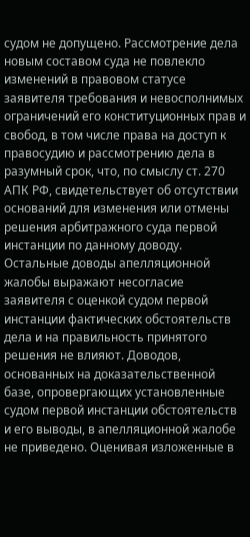судом не допущено. Рассмотрение дела новым составом суда не повлекло изменений в правовом статусе заявителя требования и невосполнимых ограничений его конституционных прав и свобод, в том числе права на доступ к правосудию и рассмотрению дела в разумный срок, что, по смыслу ст. 270 АПК РФ, свидетельствует об отсутствии оснований для изменения или отмены решения арбитражного суда первой инстанции по данному доводу. Остальные доводы апелляционной жалобы выражают несогласие заявителя с оценкой судом первой инстанции фактических обстоятельств дела и на правильность принятого решения не влияют. Доводов, основанных на доказательственной базе, опровергающих установленные судом первой инстанции обстоятельств и его выводы, в апелляционной жалобе не приведено. Оценивая изложенные в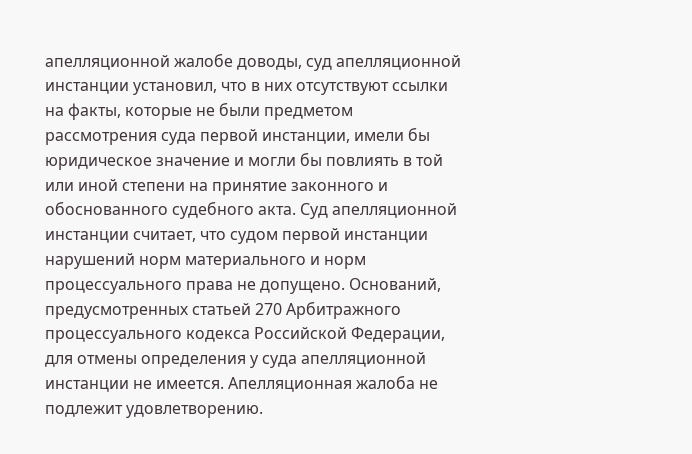апелляционной жалобе доводы, суд апелляционной инстанции установил, что в них отсутствуют ссылки на факты, которые не были предметом рассмотрения суда первой инстанции, имели бы юридическое значение и могли бы повлиять в той или иной степени на принятие законного и обоснованного судебного акта. Суд апелляционной инстанции считает, что судом первой инстанции нарушений норм материального и норм процессуального права не допущено. Оснований, предусмотренных статьей 270 Арбитражного процессуального кодекса Российской Федерации, для отмены определения у суда апелляционной инстанции не имеется. Апелляционная жалоба не подлежит удовлетворению.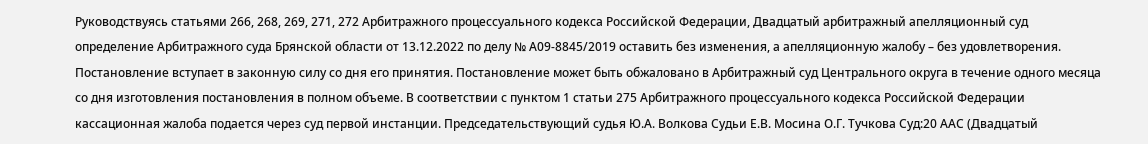Руководствуясь статьями 266, 268, 269, 271, 272 Арбитражного процессуального кодекса Российской Федерации, Двадцатый арбитражный апелляционный суд определение Арбитражного суда Брянской области от 13.12.2022 по делу № А09-8845/2019 оставить без изменения, а апелляционную жалобу – без удовлетворения. Постановление вступает в законную силу со дня его принятия. Постановление может быть обжаловано в Арбитражный суд Центрального округа в течение одного месяца со дня изготовления постановления в полном объеме. В соответствии с пунктом 1 статьи 275 Арбитражного процессуального кодекса Российской Федерации кассационная жалоба подается через суд первой инстанции. Председательствующий судья Ю.А. Волкова Судьи Е.В. Мосина О.Г. Тучкова Суд:20 ААС (Двадцатый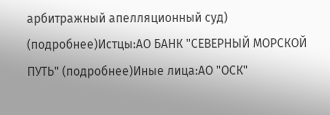арбитражный апелляционный суд) (подробнее)Истцы:АО БАНК "СЕВЕРНЫЙ МОРСКОЙ ПУТЬ" (подробнее)Иные лица:АО "ОСК"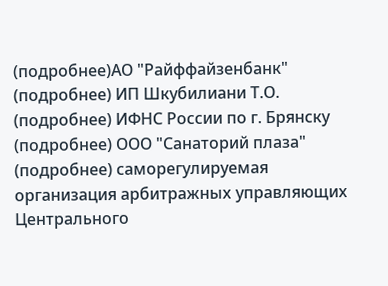(подробнее)АО "Райффайзенбанк" (подробнее) ИП Шкубилиани Т.О. (подробнее) ИФНС России по г. Брянску (подробнее) ООО "Санаторий плаза" (подробнее) саморегулируемая организация арбитражных управляющих Центрального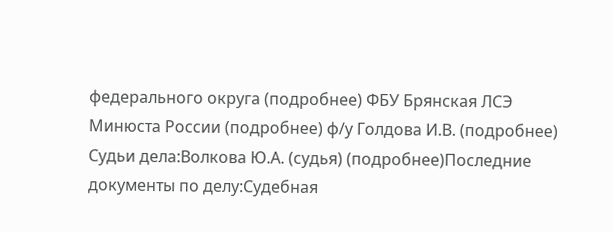федерального округа (подробнее) ФБУ Брянская ЛСЭ Минюста России (подробнее) ф/у Голдова И.В. (подробнее) Судьи дела:Волкова Ю.А. (судья) (подробнее)Последние документы по делу:Судебная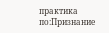практика по:Признание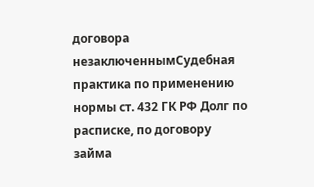договора незаключеннымСудебная практика по применению нормы ст. 432 ГК РФ Долг по расписке, по договору займа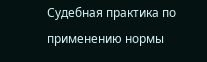Судебная практика по применению нормы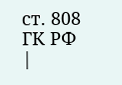ст. 808 ГК РФ |